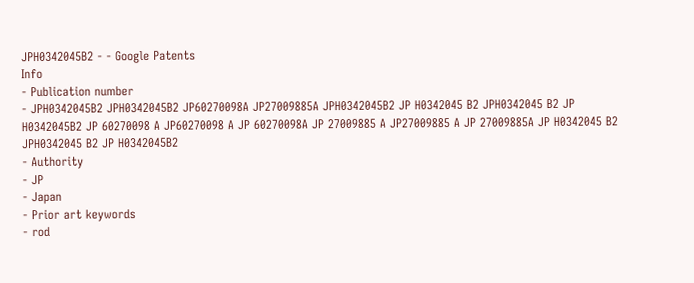JPH0342045B2 - - Google Patents
Info
- Publication number
- JPH0342045B2 JPH0342045B2 JP60270098A JP27009885A JPH0342045B2 JP H0342045 B2 JPH0342045 B2 JP H0342045B2 JP 60270098 A JP60270098 A JP 60270098A JP 27009885 A JP27009885 A JP 27009885A JP H0342045 B2 JPH0342045 B2 JP H0342045B2
- Authority
- JP
- Japan
- Prior art keywords
- rod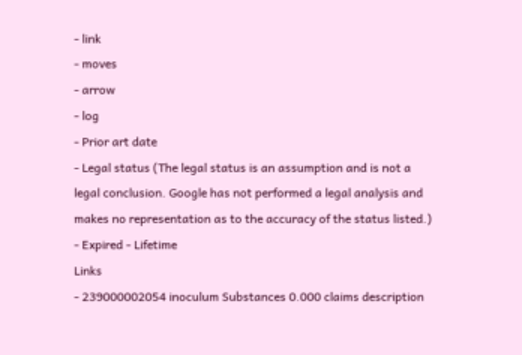- link
- moves
- arrow
- log
- Prior art date
- Legal status (The legal status is an assumption and is not a legal conclusion. Google has not performed a legal analysis and makes no representation as to the accuracy of the status listed.)
- Expired - Lifetime
Links
- 239000002054 inoculum Substances 0.000 claims description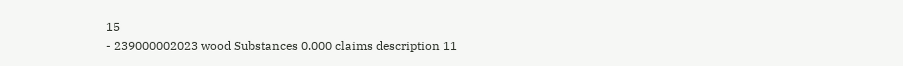15
- 239000002023 wood Substances 0.000 claims description 11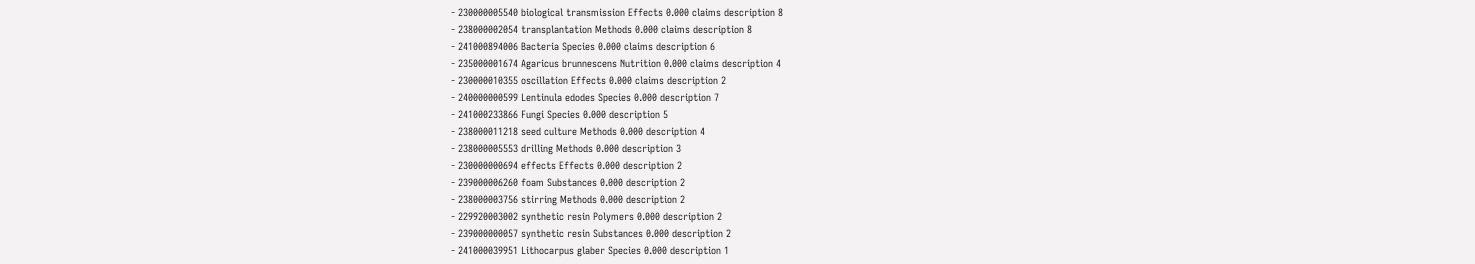- 230000005540 biological transmission Effects 0.000 claims description 8
- 238000002054 transplantation Methods 0.000 claims description 8
- 241000894006 Bacteria Species 0.000 claims description 6
- 235000001674 Agaricus brunnescens Nutrition 0.000 claims description 4
- 230000010355 oscillation Effects 0.000 claims description 2
- 240000000599 Lentinula edodes Species 0.000 description 7
- 241000233866 Fungi Species 0.000 description 5
- 238000011218 seed culture Methods 0.000 description 4
- 238000005553 drilling Methods 0.000 description 3
- 230000000694 effects Effects 0.000 description 2
- 239000006260 foam Substances 0.000 description 2
- 238000003756 stirring Methods 0.000 description 2
- 229920003002 synthetic resin Polymers 0.000 description 2
- 239000000057 synthetic resin Substances 0.000 description 2
- 241000039951 Lithocarpus glaber Species 0.000 description 1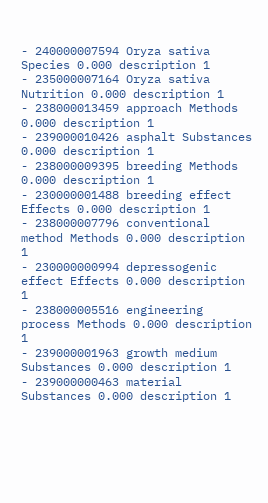- 240000007594 Oryza sativa Species 0.000 description 1
- 235000007164 Oryza sativa Nutrition 0.000 description 1
- 238000013459 approach Methods 0.000 description 1
- 239000010426 asphalt Substances 0.000 description 1
- 238000009395 breeding Methods 0.000 description 1
- 230000001488 breeding effect Effects 0.000 description 1
- 238000007796 conventional method Methods 0.000 description 1
- 230000000994 depressogenic effect Effects 0.000 description 1
- 238000005516 engineering process Methods 0.000 description 1
- 239000001963 growth medium Substances 0.000 description 1
- 239000000463 material Substances 0.000 description 1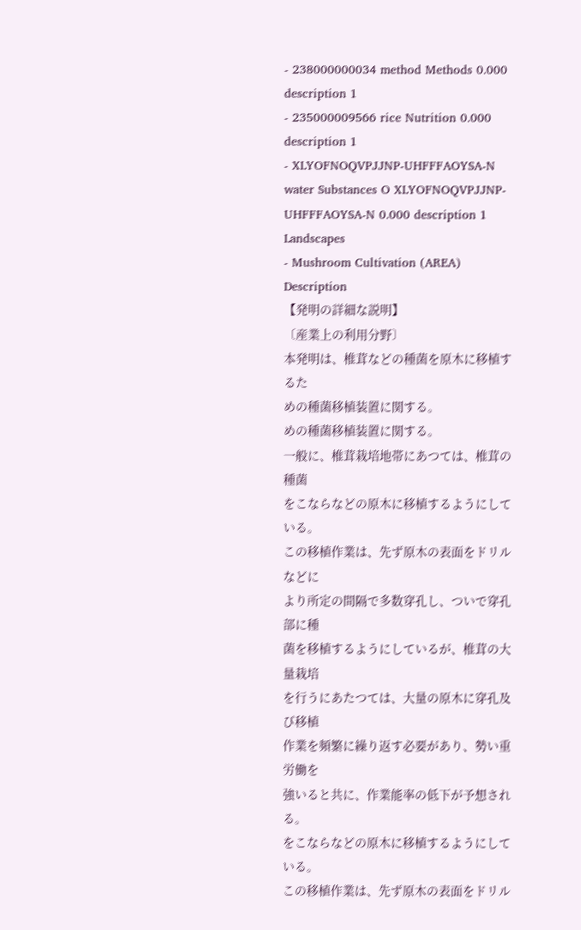- 238000000034 method Methods 0.000 description 1
- 235000009566 rice Nutrition 0.000 description 1
- XLYOFNOQVPJJNP-UHFFFAOYSA-N water Substances O XLYOFNOQVPJJNP-UHFFFAOYSA-N 0.000 description 1
Landscapes
- Mushroom Cultivation (AREA)
Description
【発明の詳細な説明】
〔産業上の利用分野〕
本発明は、椎茸などの種菌を原木に移植するた
めの種菌移植装置に関する。
めの種菌移植装置に関する。
一般に、椎茸栽培地帯にあつては、椎茸の種菌
をこならなどの原木に移植するようにしている。
この移植作業は、先ず原木の表面をドリルなどに
より所定の間隔で多数穿孔し、ついで穿孔部に種
菌を移植するようにしているが、椎茸の大量栽培
を行うにあたつては、大量の原木に穿孔及び移植
作業を頻繁に繰り返す必要があり、勢い重労働を
強いると共に、作業能率の低下が予想される。
をこならなどの原木に移植するようにしている。
この移植作業は、先ず原木の表面をドリル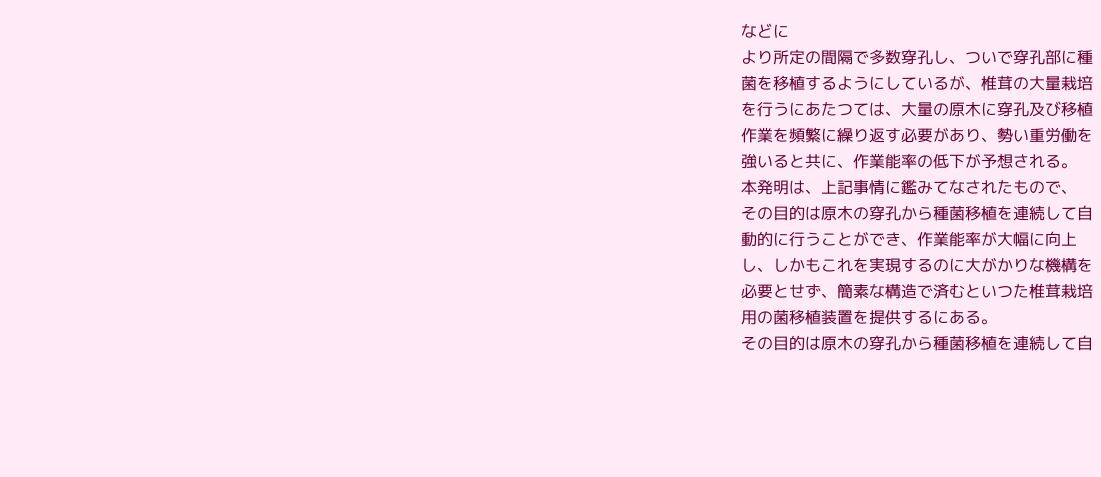などに
より所定の間隔で多数穿孔し、ついで穿孔部に種
菌を移植するようにしているが、椎茸の大量栽培
を行うにあたつては、大量の原木に穿孔及び移植
作業を頻繁に繰り返す必要があり、勢い重労働を
強いると共に、作業能率の低下が予想される。
本発明は、上記事情に鑑みてなされたもので、
その目的は原木の穿孔から種菌移植を連続して自
動的に行うことができ、作業能率が大幅に向上
し、しかもこれを実現するのに大がかりな機構を
必要とせず、簡素な構造で済むといつた椎茸栽培
用の菌移植装置を提供するにある。
その目的は原木の穿孔から種菌移植を連続して自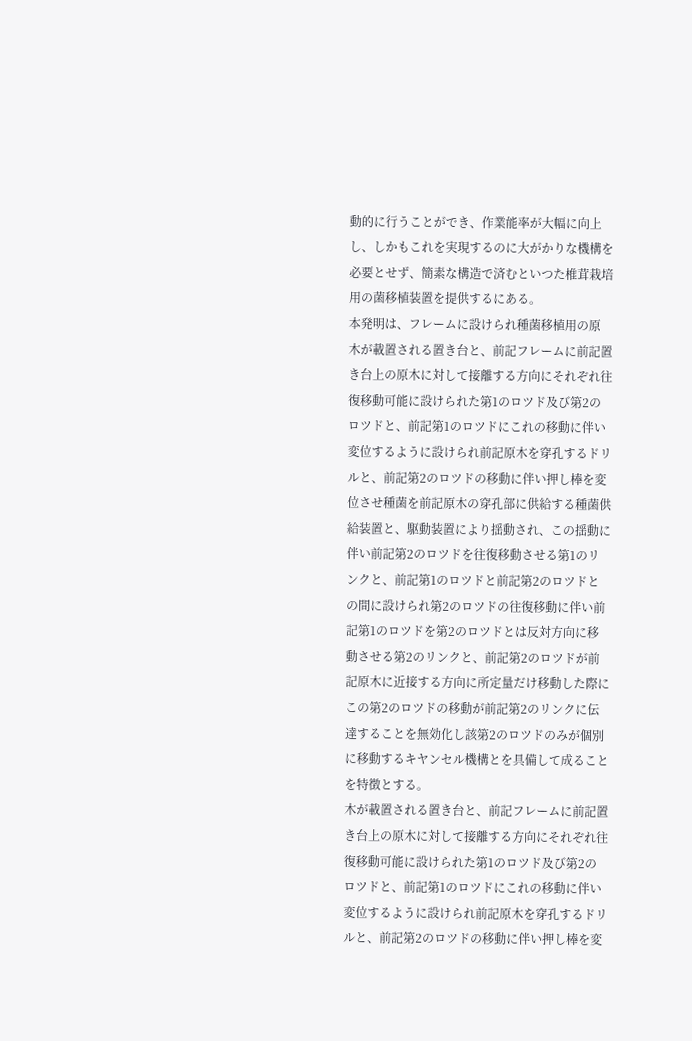動的に行うことができ、作業能率が大幅に向上
し、しかもこれを実現するのに大がかりな機構を
必要とせず、簡素な構造で済むといつた椎茸栽培
用の菌移植装置を提供するにある。
本発明は、フレームに設けられ種菌移植用の原
木が載置される置き台と、前記フレームに前記置
き台上の原木に対して接離する方向にそれぞれ往
復移動可能に設けられた第1のロツド及び第2の
ロツドと、前記第1のロツドにこれの移動に伴い
変位するように設けられ前記原木を穿孔するドリ
ルと、前記第2のロツドの移動に伴い押し棒を変
位させ種菌を前記原木の穿孔部に供給する種菌供
給装置と、駆動装置により揺動され、この揺動に
伴い前記第2のロツドを往復移動させる第1のリ
ンクと、前記第1のロツドと前記第2のロツドと
の間に設けられ第2のロツドの往復移動に伴い前
記第1のロツドを第2のロツドとは反対方向に移
動させる第2のリンクと、前記第2のロツドが前
記原木に近接する方向に所定量だけ移動した際に
この第2のロツドの移動が前記第2のリンクに伝
達することを無効化し該第2のロツドのみが個別
に移動するキヤンセル機構とを具備して成ること
を特徴とする。
木が載置される置き台と、前記フレームに前記置
き台上の原木に対して接離する方向にそれぞれ往
復移動可能に設けられた第1のロツド及び第2の
ロツドと、前記第1のロツドにこれの移動に伴い
変位するように設けられ前記原木を穿孔するドリ
ルと、前記第2のロツドの移動に伴い押し棒を変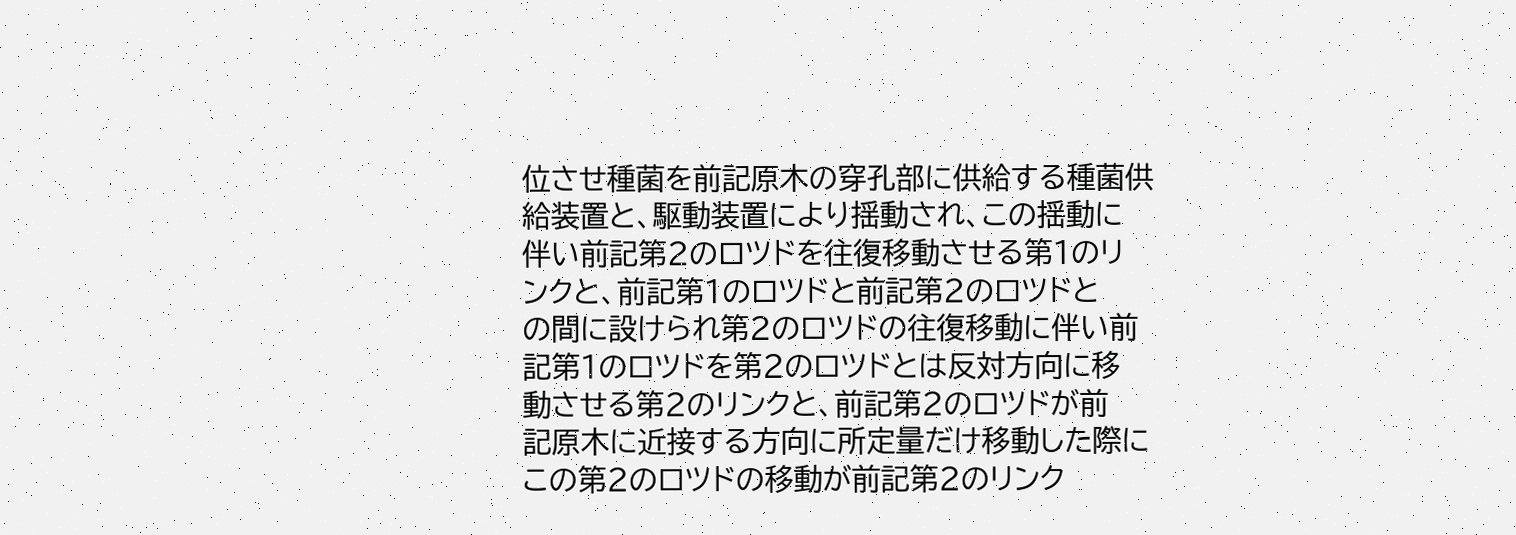位させ種菌を前記原木の穿孔部に供給する種菌供
給装置と、駆動装置により揺動され、この揺動に
伴い前記第2のロツドを往復移動させる第1のリ
ンクと、前記第1のロツドと前記第2のロツドと
の間に設けられ第2のロツドの往復移動に伴い前
記第1のロツドを第2のロツドとは反対方向に移
動させる第2のリンクと、前記第2のロツドが前
記原木に近接する方向に所定量だけ移動した際に
この第2のロツドの移動が前記第2のリンク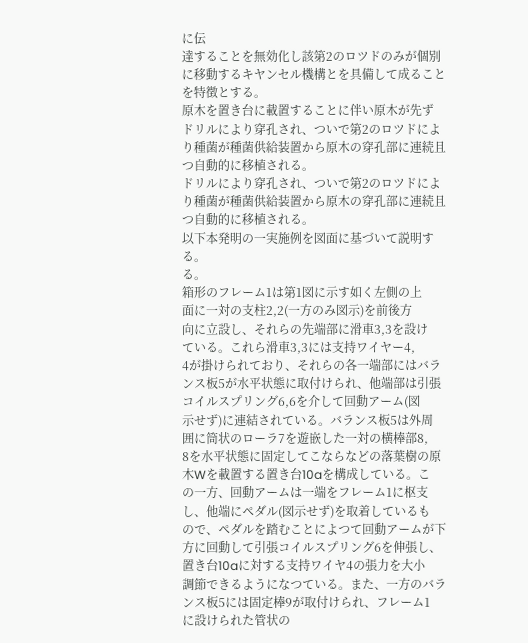に伝
達することを無効化し該第2のロツドのみが個別
に移動するキヤンセル機構とを具備して成ること
を特徴とする。
原木を置き台に載置することに伴い原木が先ず
ドリルにより穿孔され、ついで第2のロツドによ
り種菌が種菌供給装置から原木の穿孔部に連続且
つ自動的に移植される。
ドリルにより穿孔され、ついで第2のロツドによ
り種菌が種菌供給装置から原木の穿孔部に連続且
つ自動的に移植される。
以下本発明の一実施例を図面に基づいて説明す
る。
る。
箱形のフレーム1は第1図に示す如く左側の上
面に一対の支柱2,2(一方のみ図示)を前後方
向に立設し、それらの先端部に滑車3,3を設け
ている。これら滑車3,3には支持ワイヤー4,
4が掛けられており、それらの各一端部にはバラ
ンス板5が水平状態に取付けられ、他端部は引張
コイルスプリング6,6を介して回動アーム(図
示せず)に連結されている。バランス板5は外周
囲に筒状のローラ7を遊嵌した一対の横棒部8,
8を水平状態に固定してこならなどの落葉樹の原
木Wを載置する置き台10aを構成している。こ
の一方、回動アームは一端をフレーム1に枢支
し、他端にペダル(図示せず)を取着しているも
ので、ペダルを踏むことによつて回動アームが下
方に回動して引張コイルスプリング6を伸張し、
置き台10aに対する支持ワイヤ4の張力を大小
調節できるようになつている。また、一方のバラ
ンス板5には固定棒9が取付けられ、フレーム1
に設けられた管状の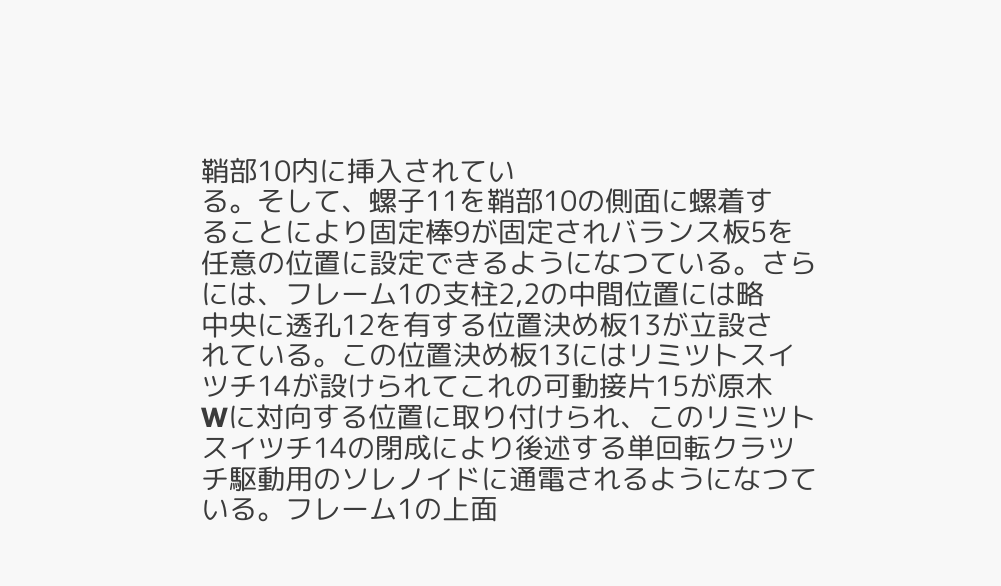鞘部10内に挿入されてい
る。そして、螺子11を鞘部10の側面に螺着す
ることにより固定棒9が固定されバランス板5を
任意の位置に設定できるようになつている。さら
には、フレーム1の支柱2,2の中間位置には略
中央に透孔12を有する位置決め板13が立設さ
れている。この位置決め板13にはリミツトスイ
ツチ14が設けられてこれの可動接片15が原木
Wに対向する位置に取り付けられ、このリミツト
スイツチ14の閉成により後述する単回転クラツ
チ駆動用のソレノイドに通電されるようになつて
いる。フレーム1の上面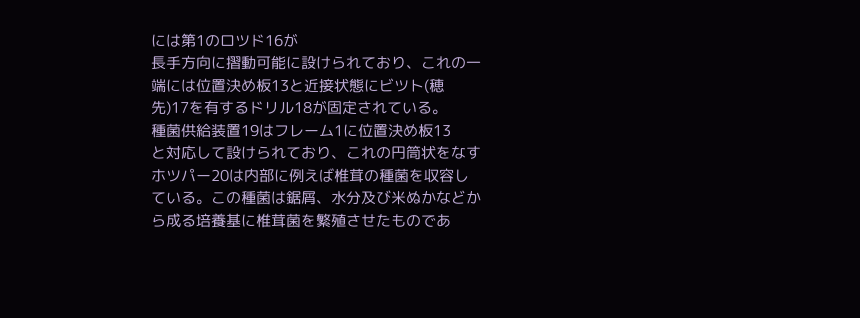には第1のロツド16が
長手方向に摺動可能に設けられており、これの一
端には位置決め板13と近接状態にビツト(穂
先)17を有するドリル18が固定されている。
種菌供給装置19はフレーム1に位置決め板13
と対応して設けられており、これの円筒状をなす
ホツパー20は内部に例えば椎茸の種菌を収容し
ている。この種菌は鋸屑、水分及び米ぬかなどか
ら成る培養基に椎茸菌を繁殖させたものであ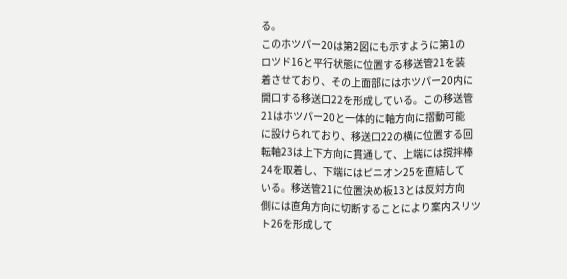る。
このホツパー20は第2図にも示すように第1の
ロツド16と平行状態に位置する移送管21を装
着させており、その上面部にはホツパー20内に
開口する移送口22を形成している。この移送管
21はホツパー20と一体的に軸方向に摺動可能
に設けられており、移送口22の横に位置する回
転軸23は上下方向に貫通して、上端には撹拌棒
24を取着し、下端にはピニオン25を直結して
いる。移送管21に位置決め板13とは反対方向
側には直角方向に切断することにより案内スリツ
ト26を形成して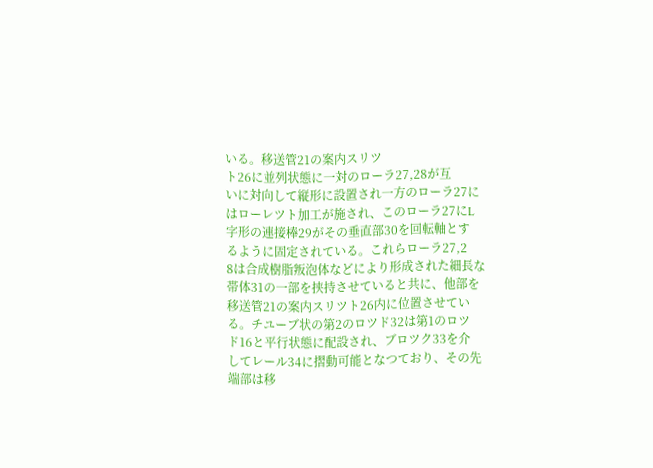いる。移送管21の案内スリツ
ト26に並列状態に一対のローラ27,28が互
いに対向して縦形に設置され一方のローラ27に
はローレツト加工が施され、このローラ27にL
字形の連接棒29がその垂直部30を回転軸とす
るように固定されている。これらローラ27,2
8は合成樹脂叛泡体などにより形成された細長な
帯体31の一部を挟持させていると共に、他部を
移送管21の案内スリツト26内に位置させてい
る。チユーブ状の第2のロツド32は第1のロツ
ド16と平行状態に配設され、ブロツク33を介
してレール34に摺動可能となつており、その先
端部は移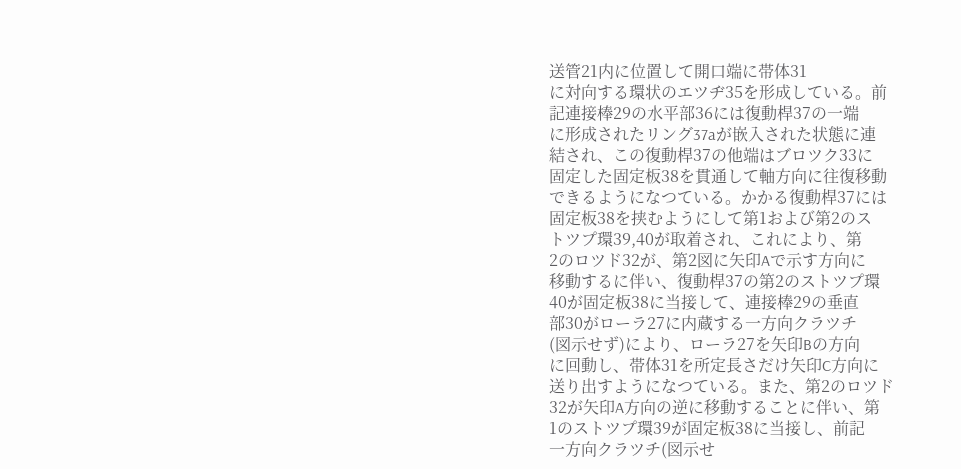送管21内に位置して開口端に帯体31
に対向する環状のエツヂ35を形成している。前
記連接棒29の水平部36には復動桿37の一端
に形成されたリング37aが嵌入された状態に連
結され、この復動桿37の他端はブロツク33に
固定した固定板38を貫通して軸方向に往復移動
できるようになつている。かかる復動桿37には
固定板38を挟むようにして第1および第2のス
トツプ環39,40が取着され、これにより、第
2のロツド32が、第2図に矢印Aで示す方向に
移動するに伴い、復動桿37の第2のストツプ環
40が固定板38に当接して、連接棒29の垂直
部30がローラ27に内蔵する一方向クラツチ
(図示せず)により、ローラ27を矢印Bの方向
に回動し、帯体31を所定長さだけ矢印C方向に
送り出すようになつている。また、第2のロツド
32が矢印A方向の逆に移動することに伴い、第
1のストツプ環39が固定板38に当接し、前記
一方向クラツチ(図示せ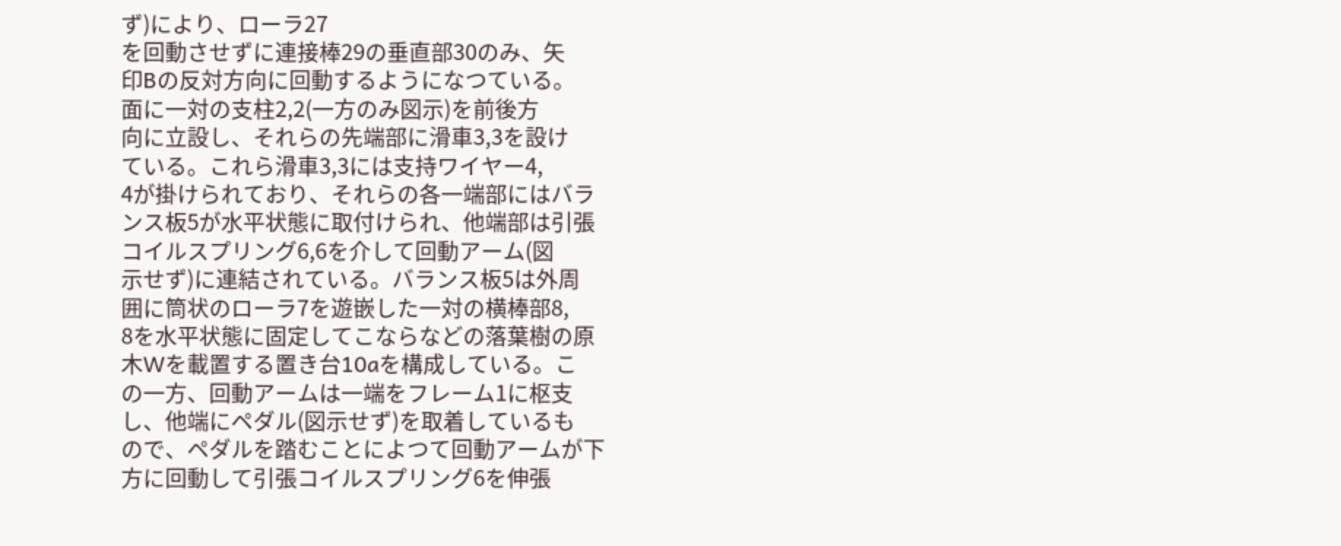ず)により、ローラ27
を回動させずに連接棒29の垂直部30のみ、矢
印Bの反対方向に回動するようになつている。
面に一対の支柱2,2(一方のみ図示)を前後方
向に立設し、それらの先端部に滑車3,3を設け
ている。これら滑車3,3には支持ワイヤー4,
4が掛けられており、それらの各一端部にはバラ
ンス板5が水平状態に取付けられ、他端部は引張
コイルスプリング6,6を介して回動アーム(図
示せず)に連結されている。バランス板5は外周
囲に筒状のローラ7を遊嵌した一対の横棒部8,
8を水平状態に固定してこならなどの落葉樹の原
木Wを載置する置き台10aを構成している。こ
の一方、回動アームは一端をフレーム1に枢支
し、他端にペダル(図示せず)を取着しているも
ので、ペダルを踏むことによつて回動アームが下
方に回動して引張コイルスプリング6を伸張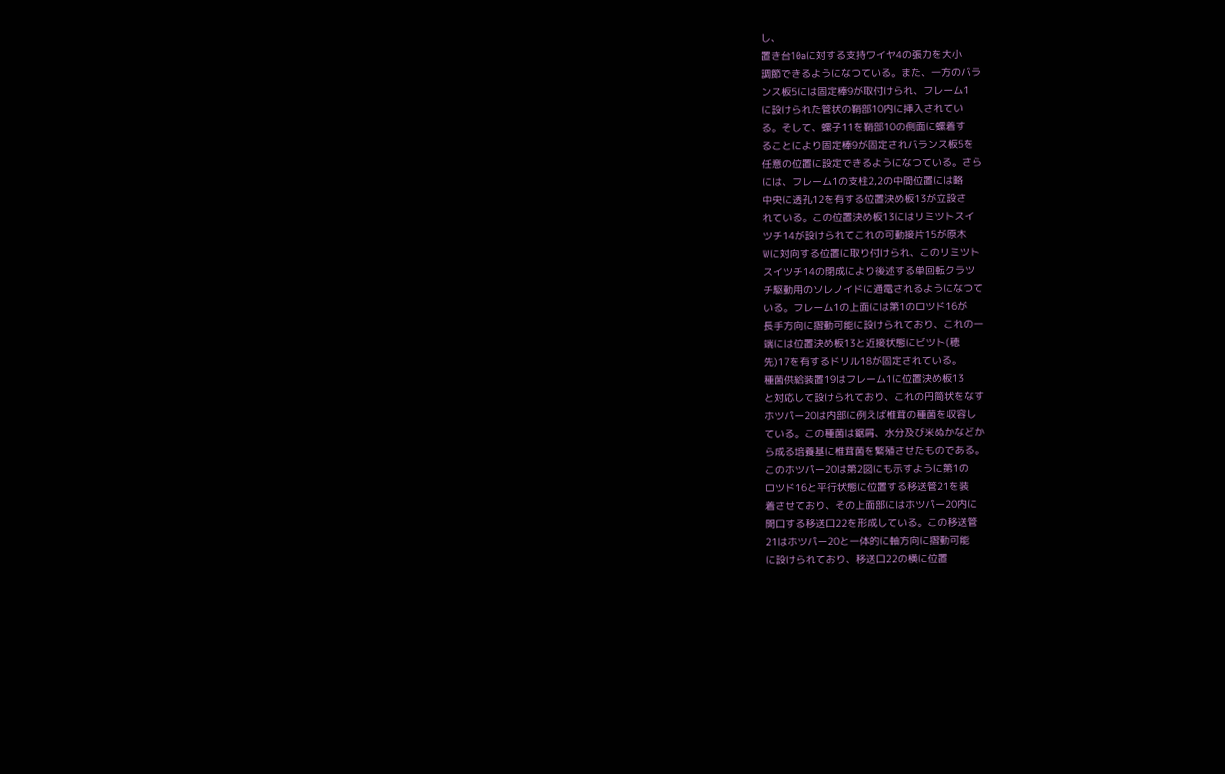し、
置き台10aに対する支持ワイヤ4の張力を大小
調節できるようになつている。また、一方のバラ
ンス板5には固定棒9が取付けられ、フレーム1
に設けられた管状の鞘部10内に挿入されてい
る。そして、螺子11を鞘部10の側面に螺着す
ることにより固定棒9が固定されバランス板5を
任意の位置に設定できるようになつている。さら
には、フレーム1の支柱2,2の中間位置には略
中央に透孔12を有する位置決め板13が立設さ
れている。この位置決め板13にはリミツトスイ
ツチ14が設けられてこれの可動接片15が原木
Wに対向する位置に取り付けられ、このリミツト
スイツチ14の閉成により後述する単回転クラツ
チ駆動用のソレノイドに通電されるようになつて
いる。フレーム1の上面には第1のロツド16が
長手方向に摺動可能に設けられており、これの一
端には位置決め板13と近接状態にビツト(穂
先)17を有するドリル18が固定されている。
種菌供給装置19はフレーム1に位置決め板13
と対応して設けられており、これの円筒状をなす
ホツパー20は内部に例えば椎茸の種菌を収容し
ている。この種菌は鋸屑、水分及び米ぬかなどか
ら成る培養基に椎茸菌を繁殖させたものである。
このホツパー20は第2図にも示すように第1の
ロツド16と平行状態に位置する移送管21を装
着させており、その上面部にはホツパー20内に
開口する移送口22を形成している。この移送管
21はホツパー20と一体的に軸方向に摺動可能
に設けられており、移送口22の横に位置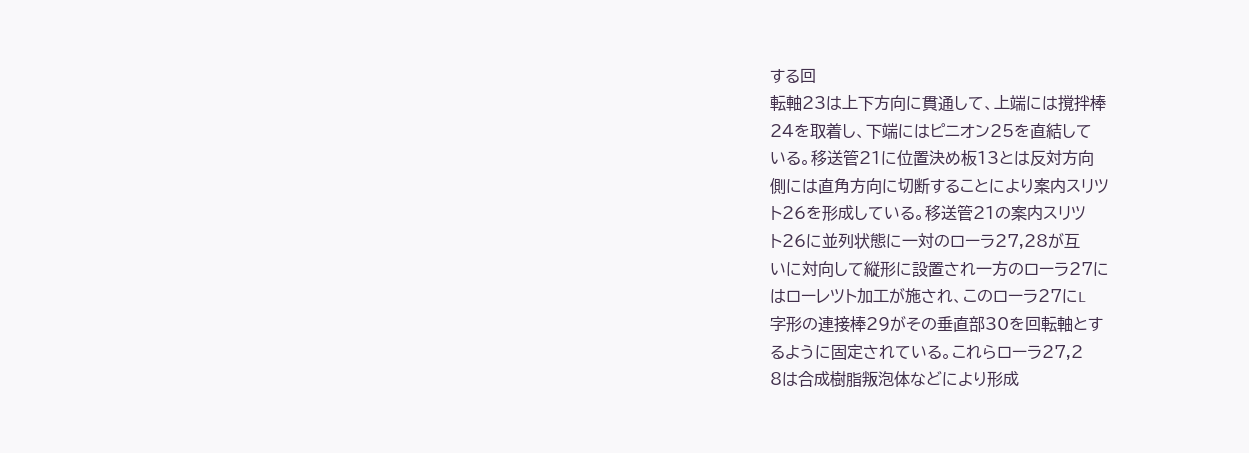する回
転軸23は上下方向に貫通して、上端には撹拌棒
24を取着し、下端にはピニオン25を直結して
いる。移送管21に位置決め板13とは反対方向
側には直角方向に切断することにより案内スリツ
ト26を形成している。移送管21の案内スリツ
ト26に並列状態に一対のローラ27,28が互
いに対向して縦形に設置され一方のローラ27に
はローレツト加工が施され、このローラ27にL
字形の連接棒29がその垂直部30を回転軸とす
るように固定されている。これらローラ27,2
8は合成樹脂叛泡体などにより形成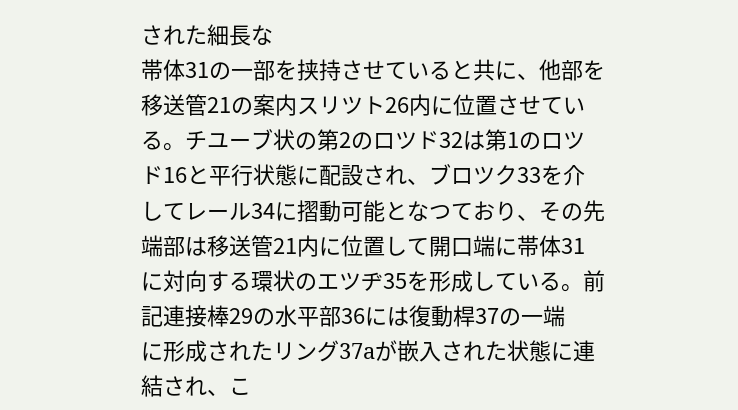された細長な
帯体31の一部を挟持させていると共に、他部を
移送管21の案内スリツト26内に位置させてい
る。チユーブ状の第2のロツド32は第1のロツ
ド16と平行状態に配設され、ブロツク33を介
してレール34に摺動可能となつており、その先
端部は移送管21内に位置して開口端に帯体31
に対向する環状のエツヂ35を形成している。前
記連接棒29の水平部36には復動桿37の一端
に形成されたリング37aが嵌入された状態に連
結され、こ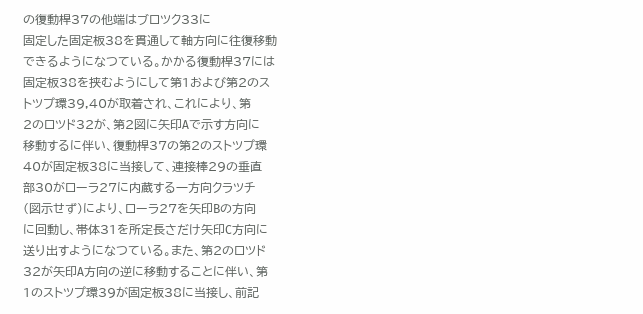の復動桿37の他端はブロツク33に
固定した固定板38を貫通して軸方向に往復移動
できるようになつている。かかる復動桿37には
固定板38を挟むようにして第1および第2のス
トツプ環39,40が取着され、これにより、第
2のロツド32が、第2図に矢印Aで示す方向に
移動するに伴い、復動桿37の第2のストツプ環
40が固定板38に当接して、連接棒29の垂直
部30がローラ27に内蔵する一方向クラツチ
(図示せず)により、ローラ27を矢印Bの方向
に回動し、帯体31を所定長さだけ矢印C方向に
送り出すようになつている。また、第2のロツド
32が矢印A方向の逆に移動することに伴い、第
1のストツプ環39が固定板38に当接し、前記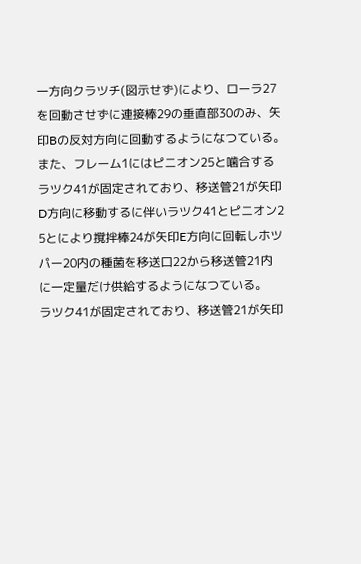一方向クラツチ(図示せず)により、ローラ27
を回動させずに連接棒29の垂直部30のみ、矢
印Bの反対方向に回動するようになつている。
また、フレーム1にはピニオン25と噛合する
ラツク41が固定されており、移送管21が矢印
D方向に移動するに伴いラツク41とピニオン2
5とにより撹拌棒24が矢印E方向に回転しホツ
パー20内の種菌を移送口22から移送管21内
に一定量だけ供給するようになつている。
ラツク41が固定されており、移送管21が矢印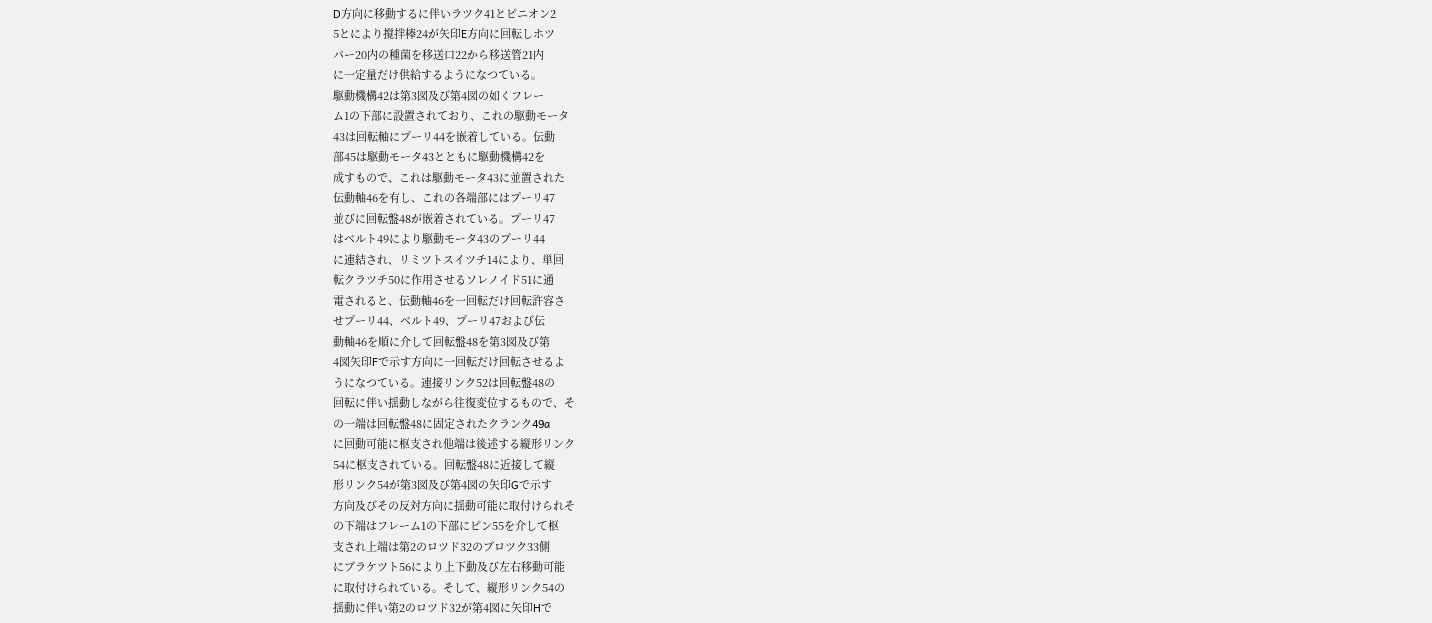D方向に移動するに伴いラツク41とピニオン2
5とにより撹拌棒24が矢印E方向に回転しホツ
パー20内の種菌を移送口22から移送管21内
に一定量だけ供給するようになつている。
駆動機構42は第3図及び第4図の如くフレー
ム1の下部に設置されており、これの駆動モータ
43は回転軸にプーリ44を嵌着している。伝動
部45は駆動モータ43とともに駆動機構42を
成すもので、これは駆動モータ43に並置された
伝動軸46を有し、これの各端部にはプーリ47
並びに回転盤48が嵌着されている。プーリ47
はベルト49により駆動モータ43のプーリ44
に連結され、リミツトスイツチ14により、単回
転クラツチ50に作用させるソレノイド51に通
電されると、伝動軸46を一回転だけ回転許容さ
せプーリ44、ベルト49、プーリ47および伝
動軸46を順に介して回転盤48を第3図及び第
4図矢印Fで示す方向に一回転だけ回転させるよ
うになつている。連接リンク52は回転盤48の
回転に伴い揺動しながら往復変位するもので、そ
の一端は回転盤48に固定されたクランク49a
に回動可能に枢支され他端は後述する縦形リンク
54に枢支されている。回転盤48に近接して縦
形リンク54が第3図及び第4図の矢印Gで示す
方向及びその反対方向に揺動可能に取付けられそ
の下端はフレーム1の下部にピン55を介して枢
支され上端は第2のロツド32のブロツク33側
にブラケツト56により上下動及び左右移動可能
に取付けられている。そして、縦形リンク54の
揺動に伴い第2のロツド32が第4図に矢印Hで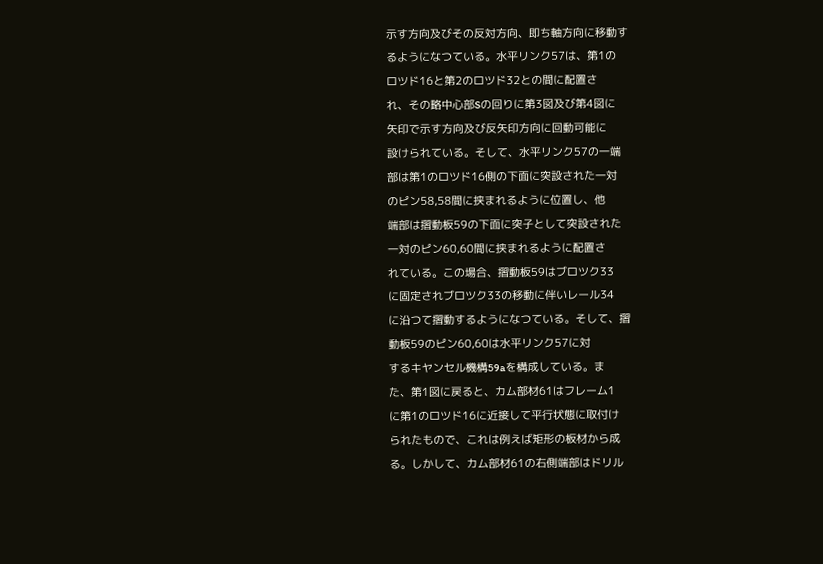示す方向及びその反対方向、即ち軸方向に移動す
るようになつている。水平リンク57は、第1の
ロツド16と第2のロツド32との間に配置さ
れ、その略中心部Sの回りに第3図及び第4図に
矢印で示す方向及び反矢印方向に回動可能に
設けられている。そして、水平リンク57の一端
部は第1のロツド16側の下面に突設された一対
のピン58,58間に挟まれるように位置し、他
端部は摺動板59の下面に突子として突設された
一対のピン60,60間に挟まれるように配置さ
れている。この場合、摺動板59はブロツク33
に固定されブロツク33の移動に伴いレール34
に沿つて摺動するようになつている。そして、摺
動板59のピン60,60は水平リンク57に対
するキヤンセル機構59aを構成している。ま
た、第1図に戻ると、カム部材61はフレーム1
に第1のロツド16に近接して平行状態に取付け
られたもので、これは例えば矩形の板材から成
る。しかして、カム部材61の右側端部はドリル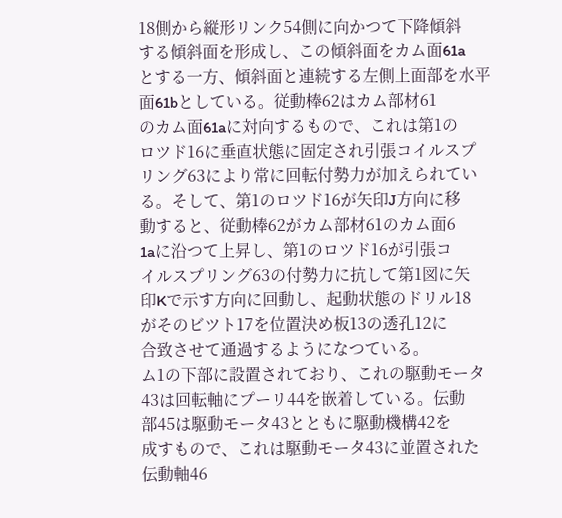18側から縦形リンク54側に向かつて下降傾斜
する傾斜面を形成し、この傾斜面をカム面61a
とする一方、傾斜面と連続する左側上面部を水平
面61bとしている。従動棒62はカム部材61
のカム面61aに対向するもので、これは第1の
ロツド16に垂直状態に固定され引張コイルスプ
リング63により常に回転付勢力が加えられてい
る。そして、第1のロツド16が矢印J方向に移
動すると、従動棒62がカム部材61のカム面6
1aに沿つて上昇し、第1のロツド16が引張コ
イルスプリング63の付勢力に抗して第1図に矢
印Kで示す方向に回動し、起動状態のドリル18
がそのビツト17を位置決め板13の透孔12に
合致させて通過するようになつている。
ム1の下部に設置されており、これの駆動モータ
43は回転軸にプーリ44を嵌着している。伝動
部45は駆動モータ43とともに駆動機構42を
成すもので、これは駆動モータ43に並置された
伝動軸46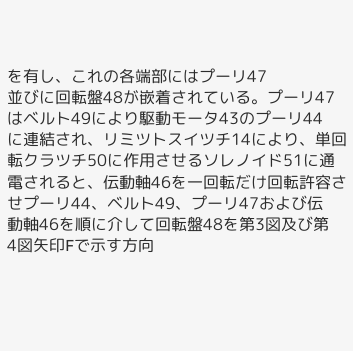を有し、これの各端部にはプーリ47
並びに回転盤48が嵌着されている。プーリ47
はベルト49により駆動モータ43のプーリ44
に連結され、リミツトスイツチ14により、単回
転クラツチ50に作用させるソレノイド51に通
電されると、伝動軸46を一回転だけ回転許容さ
せプーリ44、ベルト49、プーリ47および伝
動軸46を順に介して回転盤48を第3図及び第
4図矢印Fで示す方向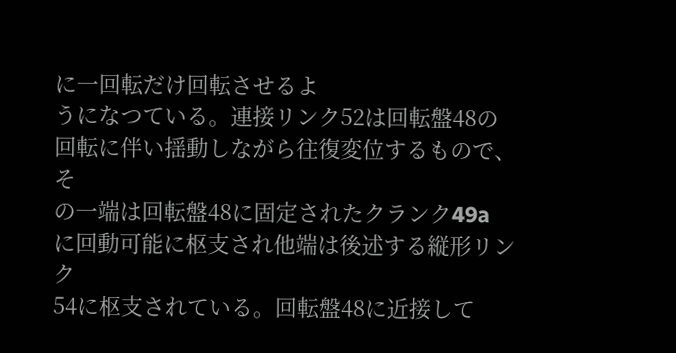に一回転だけ回転させるよ
うになつている。連接リンク52は回転盤48の
回転に伴い揺動しながら往復変位するもので、そ
の一端は回転盤48に固定されたクランク49a
に回動可能に枢支され他端は後述する縦形リンク
54に枢支されている。回転盤48に近接して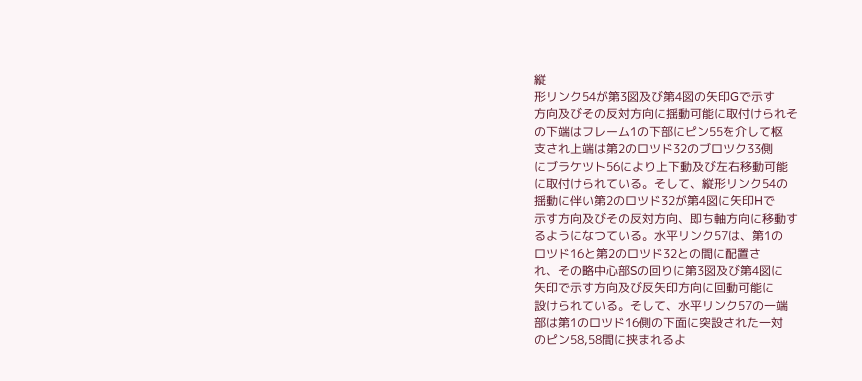縦
形リンク54が第3図及び第4図の矢印Gで示す
方向及びその反対方向に揺動可能に取付けられそ
の下端はフレーム1の下部にピン55を介して枢
支され上端は第2のロツド32のブロツク33側
にブラケツト56により上下動及び左右移動可能
に取付けられている。そして、縦形リンク54の
揺動に伴い第2のロツド32が第4図に矢印Hで
示す方向及びその反対方向、即ち軸方向に移動す
るようになつている。水平リンク57は、第1の
ロツド16と第2のロツド32との間に配置さ
れ、その略中心部Sの回りに第3図及び第4図に
矢印で示す方向及び反矢印方向に回動可能に
設けられている。そして、水平リンク57の一端
部は第1のロツド16側の下面に突設された一対
のピン58,58間に挟まれるよ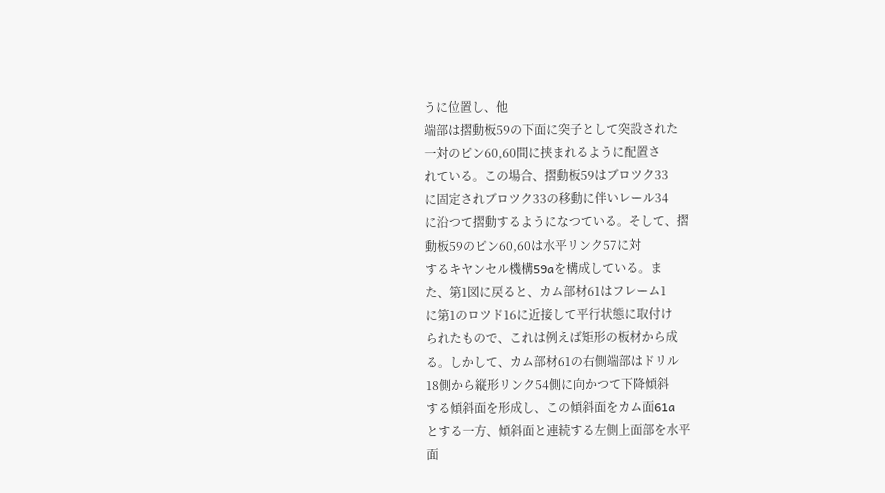うに位置し、他
端部は摺動板59の下面に突子として突設された
一対のピン60,60間に挟まれるように配置さ
れている。この場合、摺動板59はブロツク33
に固定されブロツク33の移動に伴いレール34
に沿つて摺動するようになつている。そして、摺
動板59のピン60,60は水平リンク57に対
するキヤンセル機構59aを構成している。ま
た、第1図に戻ると、カム部材61はフレーム1
に第1のロツド16に近接して平行状態に取付け
られたもので、これは例えば矩形の板材から成
る。しかして、カム部材61の右側端部はドリル
18側から縦形リンク54側に向かつて下降傾斜
する傾斜面を形成し、この傾斜面をカム面61a
とする一方、傾斜面と連続する左側上面部を水平
面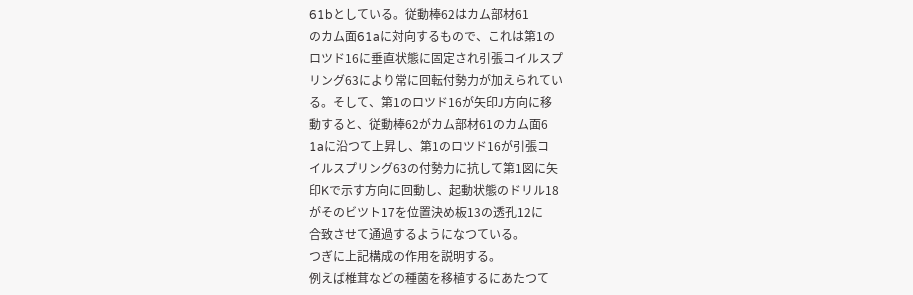61bとしている。従動棒62はカム部材61
のカム面61aに対向するもので、これは第1の
ロツド16に垂直状態に固定され引張コイルスプ
リング63により常に回転付勢力が加えられてい
る。そして、第1のロツド16が矢印J方向に移
動すると、従動棒62がカム部材61のカム面6
1aに沿つて上昇し、第1のロツド16が引張コ
イルスプリング63の付勢力に抗して第1図に矢
印Kで示す方向に回動し、起動状態のドリル18
がそのビツト17を位置決め板13の透孔12に
合致させて通過するようになつている。
つぎに上記構成の作用を説明する。
例えば椎茸などの種菌を移植するにあたつて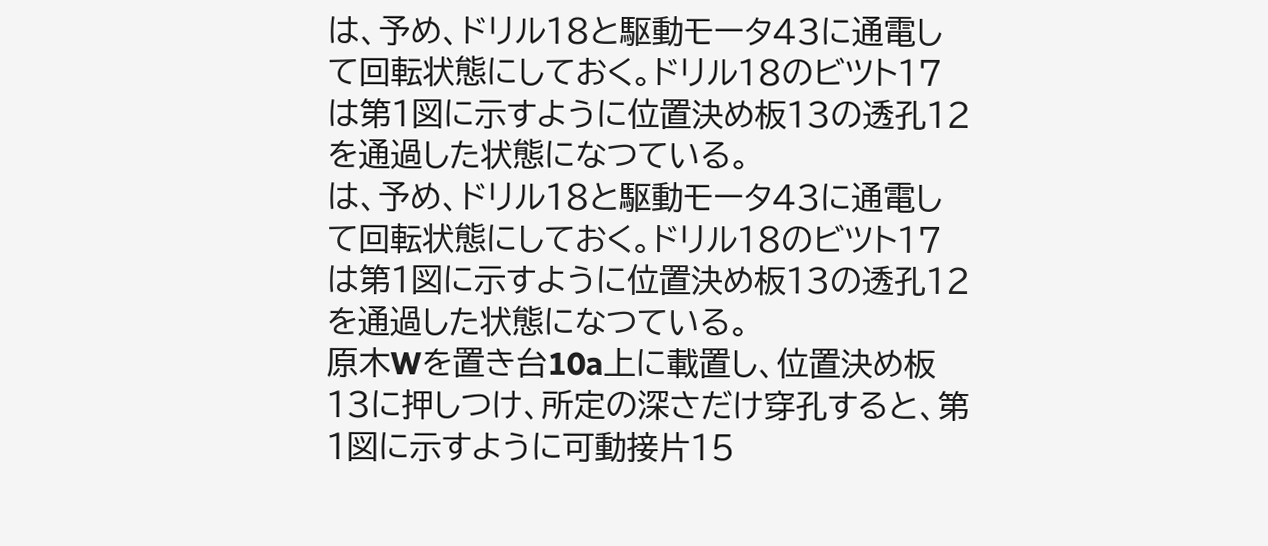は、予め、ドリル18と駆動モータ43に通電し
て回転状態にしておく。ドリル18のビツト17
は第1図に示すように位置決め板13の透孔12
を通過した状態になつている。
は、予め、ドリル18と駆動モータ43に通電し
て回転状態にしておく。ドリル18のビツト17
は第1図に示すように位置決め板13の透孔12
を通過した状態になつている。
原木Wを置き台10a上に載置し、位置決め板
13に押しつけ、所定の深さだけ穿孔すると、第
1図に示すように可動接片15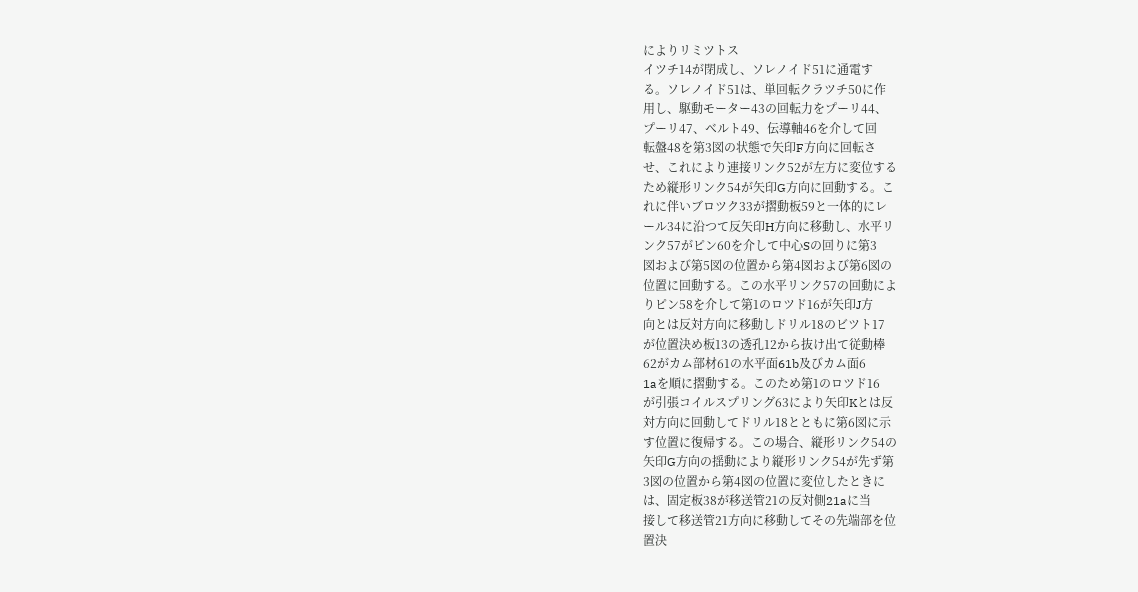によりリミツトス
イツチ14が閉成し、ソレノイド51に通電す
る。ソレノイド51は、単回転クラツチ50に作
用し、駆動モーター43の回転力をプーリ44、
プーリ47、ベルト49、伝導軸46を介して回
転盤48を第3図の状態で矢印F方向に回転さ
せ、これにより連接リンク52が左方に変位する
ため縦形リンク54が矢印G方向に回動する。こ
れに伴いブロツク33が摺動板59と一体的にレ
ール34に沿つて反矢印H方向に移動し、水平リ
ンク57がピン60を介して中心Sの回りに第3
図および第5図の位置から第4図および第6図の
位置に回動する。この水平リンク57の回動によ
りピン58を介して第1のロツド16が矢印J方
向とは反対方向に移動しドリル18のビツト17
が位置決め板13の透孔12から抜け出て従動棒
62がカム部材61の水平面61b及びカム面6
1aを順に摺動する。このため第1のロツド16
が引張コイルスプリング63により矢印Kとは反
対方向に回動してドリル18とともに第6図に示
す位置に復帰する。この場合、縦形リンク54の
矢印G方向の揺動により縦形リンク54が先ず第
3図の位置から第4図の位置に変位したときに
は、固定板38が移送管21の反対側21aに当
接して移送管21方向に移動してその先端部を位
置決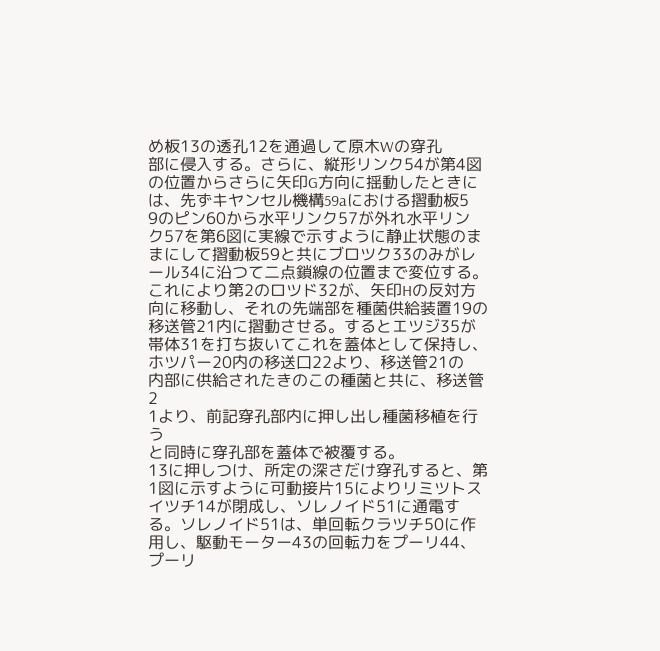め板13の透孔12を通過して原木Wの穿孔
部に侵入する。さらに、縦形リンク54が第4図
の位置からさらに矢印G方向に揺動したときに
は、先ずキヤンセル機構59aにおける摺動板5
9のピン60から水平リンク57が外れ水平リン
ク57を第6図に実線で示すように静止状態のま
まにして摺動板59と共にブロツク33のみがレ
ール34に沿つて二点鎖線の位置まで変位する。
これにより第2のロツド32が、矢印Hの反対方
向に移動し、それの先端部を種菌供給装置19の
移送管21内に摺動させる。するとエツジ35が
帯体31を打ち抜いてこれを蓋体として保持し、
ホツパー20内の移送口22より、移送管21の
内部に供給されたきのこの種菌と共に、移送管2
1より、前記穿孔部内に押し出し種菌移植を行う
と同時に穿孔部を蓋体で被覆する。
13に押しつけ、所定の深さだけ穿孔すると、第
1図に示すように可動接片15によりリミツトス
イツチ14が閉成し、ソレノイド51に通電す
る。ソレノイド51は、単回転クラツチ50に作
用し、駆動モーター43の回転力をプーリ44、
プーリ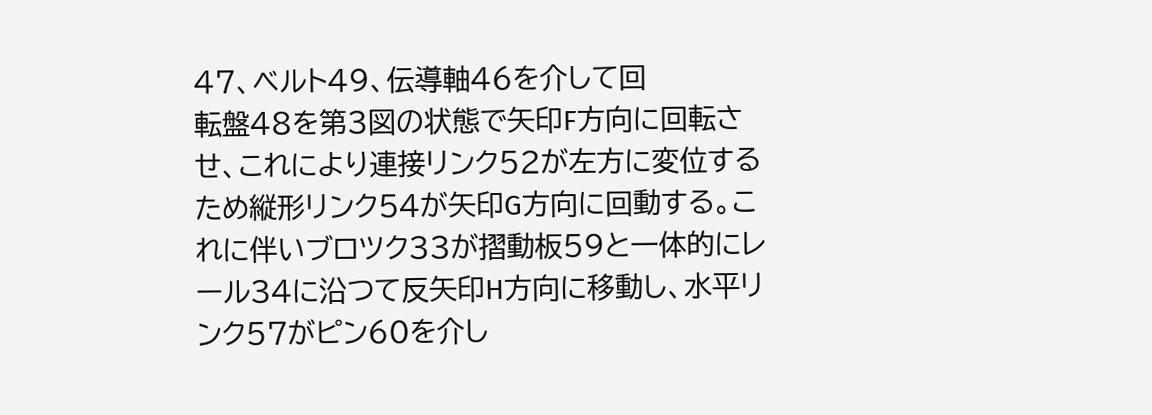47、ベルト49、伝導軸46を介して回
転盤48を第3図の状態で矢印F方向に回転さ
せ、これにより連接リンク52が左方に変位する
ため縦形リンク54が矢印G方向に回動する。こ
れに伴いブロツク33が摺動板59と一体的にレ
ール34に沿つて反矢印H方向に移動し、水平リ
ンク57がピン60を介し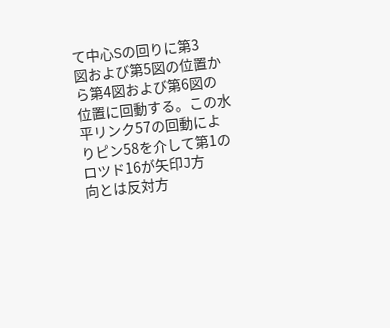て中心Sの回りに第3
図および第5図の位置から第4図および第6図の
位置に回動する。この水平リンク57の回動によ
りピン58を介して第1のロツド16が矢印J方
向とは反対方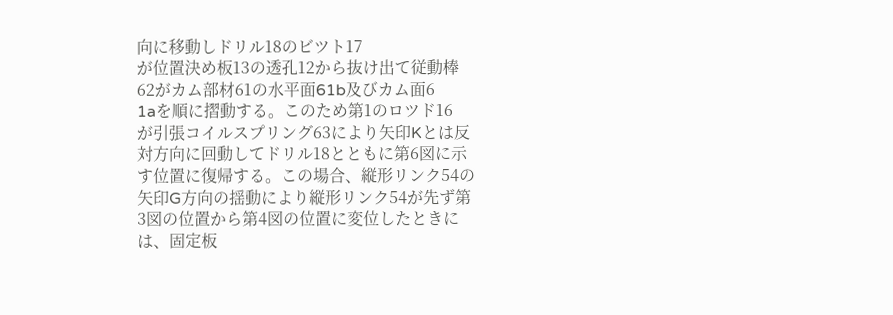向に移動しドリル18のビツト17
が位置決め板13の透孔12から抜け出て従動棒
62がカム部材61の水平面61b及びカム面6
1aを順に摺動する。このため第1のロツド16
が引張コイルスプリング63により矢印Kとは反
対方向に回動してドリル18とともに第6図に示
す位置に復帰する。この場合、縦形リンク54の
矢印G方向の揺動により縦形リンク54が先ず第
3図の位置から第4図の位置に変位したときに
は、固定板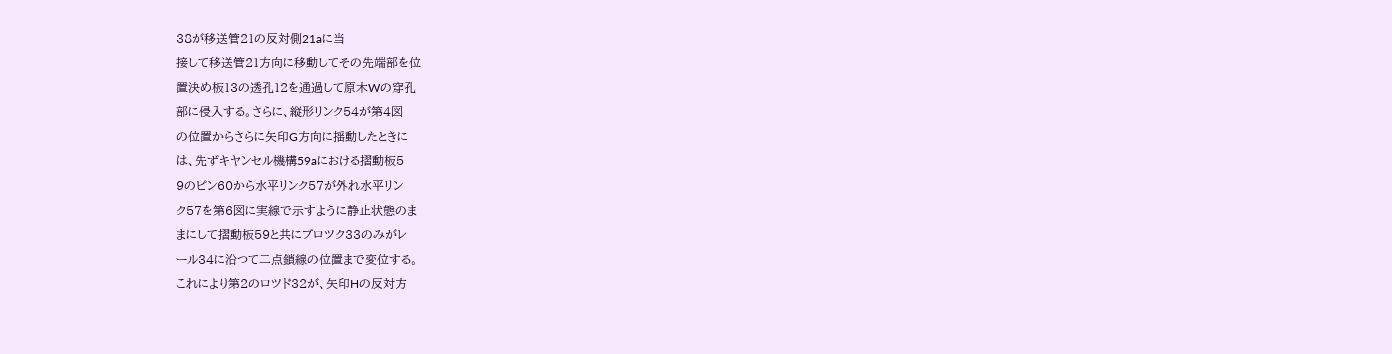38が移送管21の反対側21aに当
接して移送管21方向に移動してその先端部を位
置決め板13の透孔12を通過して原木Wの穿孔
部に侵入する。さらに、縦形リンク54が第4図
の位置からさらに矢印G方向に揺動したときに
は、先ずキヤンセル機構59aにおける摺動板5
9のピン60から水平リンク57が外れ水平リン
ク57を第6図に実線で示すように静止状態のま
まにして摺動板59と共にブロツク33のみがレ
ール34に沿つて二点鎖線の位置まで変位する。
これにより第2のロツド32が、矢印Hの反対方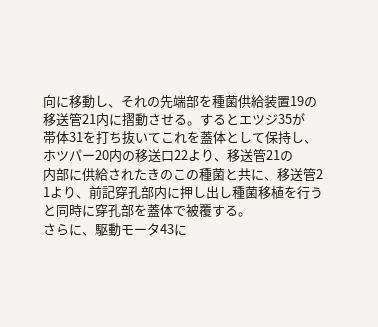向に移動し、それの先端部を種菌供給装置19の
移送管21内に摺動させる。するとエツジ35が
帯体31を打ち抜いてこれを蓋体として保持し、
ホツパー20内の移送口22より、移送管21の
内部に供給されたきのこの種菌と共に、移送管2
1より、前記穿孔部内に押し出し種菌移植を行う
と同時に穿孔部を蓋体で被覆する。
さらに、駆動モータ43に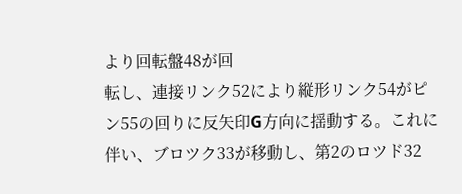より回転盤48が回
転し、連接リンク52により縦形リンク54がピ
ン55の回りに反矢印G方向に揺動する。これに
伴い、ブロツク33が移動し、第2のロツド32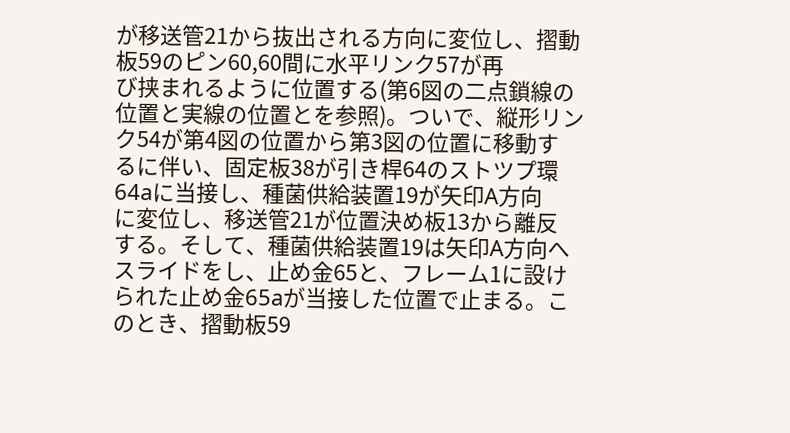が移送管21から抜出される方向に変位し、摺動
板59のピン60,60間に水平リンク57が再
び挟まれるように位置する(第6図の二点鎖線の
位置と実線の位置とを参照)。ついで、縦形リン
ク54が第4図の位置から第3図の位置に移動す
るに伴い、固定板38が引き桿64のストツプ環
64aに当接し、種菌供給装置19が矢印A方向
に変位し、移送管21が位置決め板13から離反
する。そして、種菌供給装置19は矢印A方向へ
スライドをし、止め金65と、フレーム1に設け
られた止め金65aが当接した位置で止まる。こ
のとき、摺動板59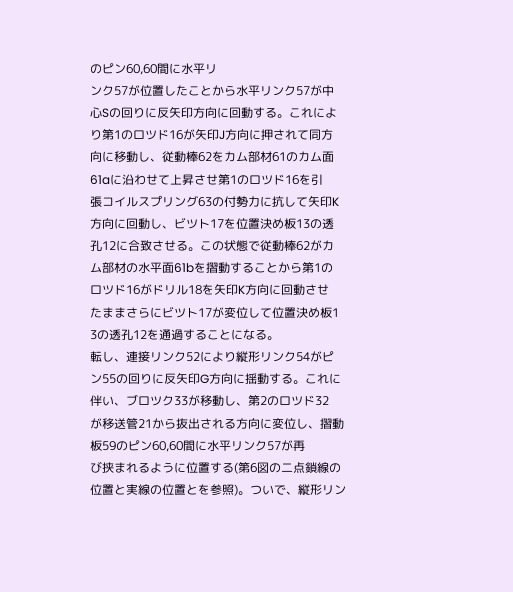のピン60,60間に水平リ
ンク57が位置したことから水平リンク57が中
心Sの回りに反矢印方向に回動する。これによ
り第1のロツド16が矢印J方向に押されて同方
向に移動し、従動棒62をカム部材61のカム面
61aに沿わせて上昇させ第1のロツド16を引
張コイルスプリング63の付勢力に抗して矢印K
方向に回動し、ビツト17を位置決め板13の透
孔12に合致させる。この状態で従動棒62がカ
ム部材の水平面61bを摺動することから第1の
ロツド16がドリル18を矢印K方向に回動させ
たままさらにビツト17が変位して位置決め板1
3の透孔12を通過することになる。
転し、連接リンク52により縦形リンク54がピ
ン55の回りに反矢印G方向に揺動する。これに
伴い、ブロツク33が移動し、第2のロツド32
が移送管21から抜出される方向に変位し、摺動
板59のピン60,60間に水平リンク57が再
び挟まれるように位置する(第6図の二点鎖線の
位置と実線の位置とを参照)。ついで、縦形リン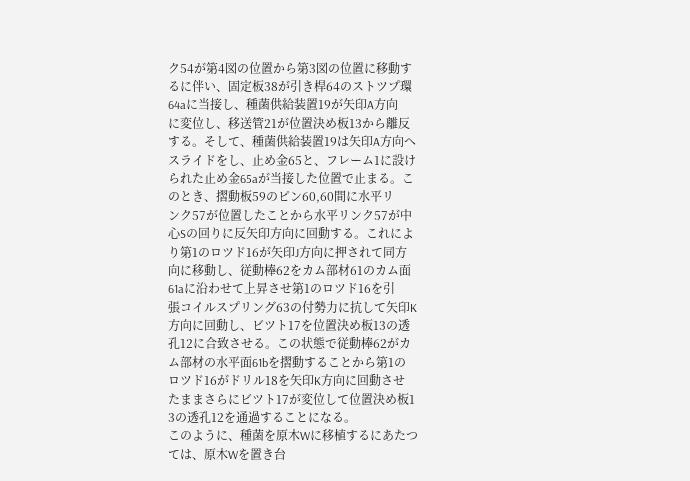ク54が第4図の位置から第3図の位置に移動す
るに伴い、固定板38が引き桿64のストツプ環
64aに当接し、種菌供給装置19が矢印A方向
に変位し、移送管21が位置決め板13から離反
する。そして、種菌供給装置19は矢印A方向へ
スライドをし、止め金65と、フレーム1に設け
られた止め金65aが当接した位置で止まる。こ
のとき、摺動板59のピン60,60間に水平リ
ンク57が位置したことから水平リンク57が中
心Sの回りに反矢印方向に回動する。これによ
り第1のロツド16が矢印J方向に押されて同方
向に移動し、従動棒62をカム部材61のカム面
61aに沿わせて上昇させ第1のロツド16を引
張コイルスプリング63の付勢力に抗して矢印K
方向に回動し、ビツト17を位置決め板13の透
孔12に合致させる。この状態で従動棒62がカ
ム部材の水平面61bを摺動することから第1の
ロツド16がドリル18を矢印K方向に回動させ
たままさらにビツト17が変位して位置決め板1
3の透孔12を通過することになる。
このように、種菌を原木Wに移植するにあたつ
ては、原木Wを置き台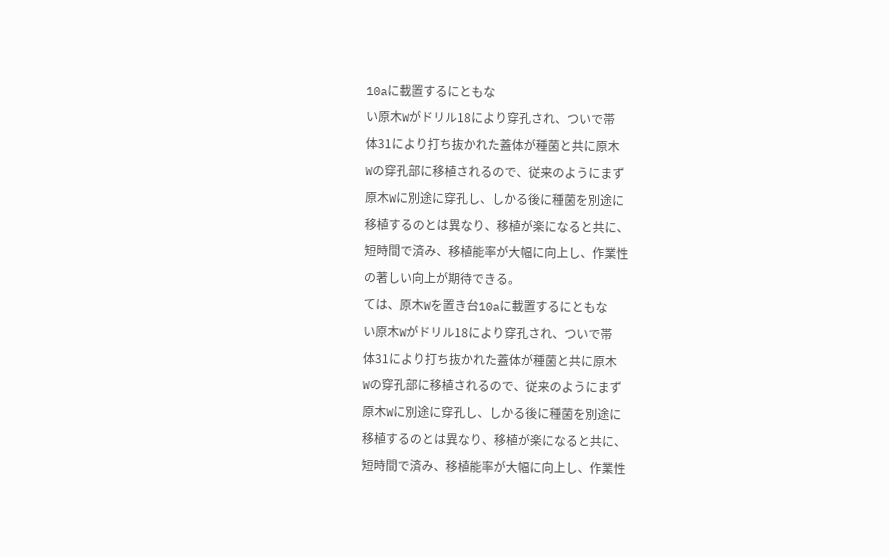10aに載置するにともな
い原木Wがドリル18により穿孔され、ついで帯
体31により打ち抜かれた蓋体が種菌と共に原木
Wの穿孔部に移植されるので、従来のようにまず
原木Wに別途に穿孔し、しかる後に種菌を別途に
移植するのとは異なり、移植が楽になると共に、
短時間で済み、移植能率が大幅に向上し、作業性
の著しい向上が期待できる。
ては、原木Wを置き台10aに載置するにともな
い原木Wがドリル18により穿孔され、ついで帯
体31により打ち抜かれた蓋体が種菌と共に原木
Wの穿孔部に移植されるので、従来のようにまず
原木Wに別途に穿孔し、しかる後に種菌を別途に
移植するのとは異なり、移植が楽になると共に、
短時間で済み、移植能率が大幅に向上し、作業性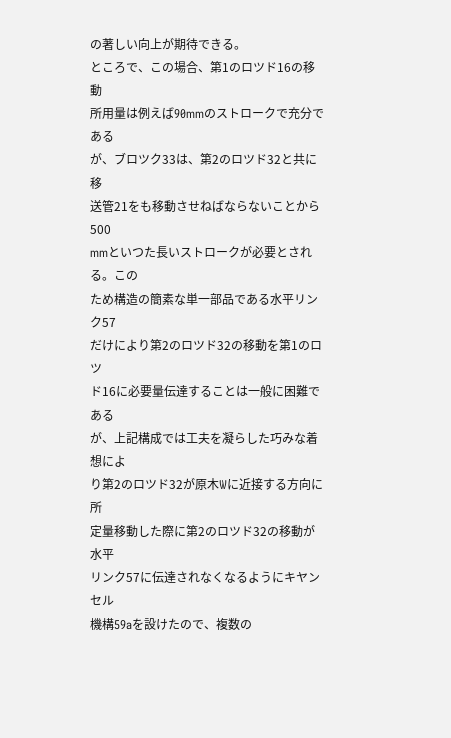の著しい向上が期待できる。
ところで、この場合、第1のロツド16の移動
所用量は例えば90mmのストロークで充分である
が、ブロツク33は、第2のロツド32と共に移
送管21をも移動させねばならないことから500
mmといつた長いストロークが必要とされる。この
ため構造の簡素な単一部品である水平リンク57
だけにより第2のロツド32の移動を第1のロツ
ド16に必要量伝達することは一般に困難である
が、上記構成では工夫を凝らした巧みな着想によ
り第2のロツド32が原木Wに近接する方向に所
定量移動した際に第2のロツド32の移動が水平
リンク57に伝達されなくなるようにキヤンセル
機構59aを設けたので、複数の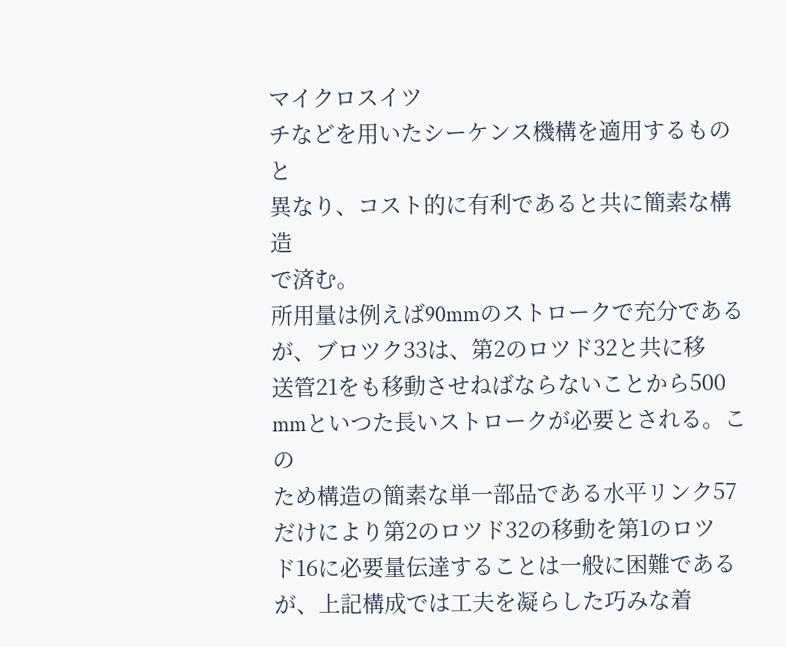マイクロスイツ
チなどを用いたシーケンス機構を適用するものと
異なり、コスト的に有利であると共に簡素な構造
で済む。
所用量は例えば90mmのストロークで充分である
が、ブロツク33は、第2のロツド32と共に移
送管21をも移動させねばならないことから500
mmといつた長いストロークが必要とされる。この
ため構造の簡素な単一部品である水平リンク57
だけにより第2のロツド32の移動を第1のロツ
ド16に必要量伝達することは一般に困難である
が、上記構成では工夫を凝らした巧みな着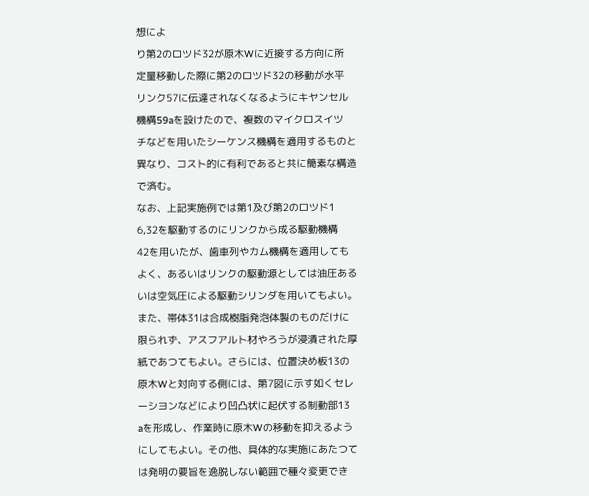想によ
り第2のロツド32が原木Wに近接する方向に所
定量移動した際に第2のロツド32の移動が水平
リンク57に伝達されなくなるようにキヤンセル
機構59aを設けたので、複数のマイクロスイツ
チなどを用いたシーケンス機構を適用するものと
異なり、コスト的に有利であると共に簡素な構造
で済む。
なお、上記実施例では第1及び第2のロツド1
6,32を駆動するのにリンクから成る駆動機構
42を用いたが、歯車列やカム機構を適用しても
よく、あるいはリンクの駆動源としては油圧ある
いは空気圧による駆動シリンダを用いてもよい。
また、帯体31は合成樹脂発泡体製のものだけに
限られず、アスフアルト材やろうが浸漬された厚
紙であつてもよい。さらには、位置決め板13の
原木Wと対向する側には、第7図に示す如くセレ
ーシヨンなどにより凹凸状に起伏する制動部13
aを形成し、作業時に原木Wの移動を抑えるよう
にしてもよい。その他、具体的な実施にあたつて
は発明の要旨を逸脱しない範囲で種々変更でき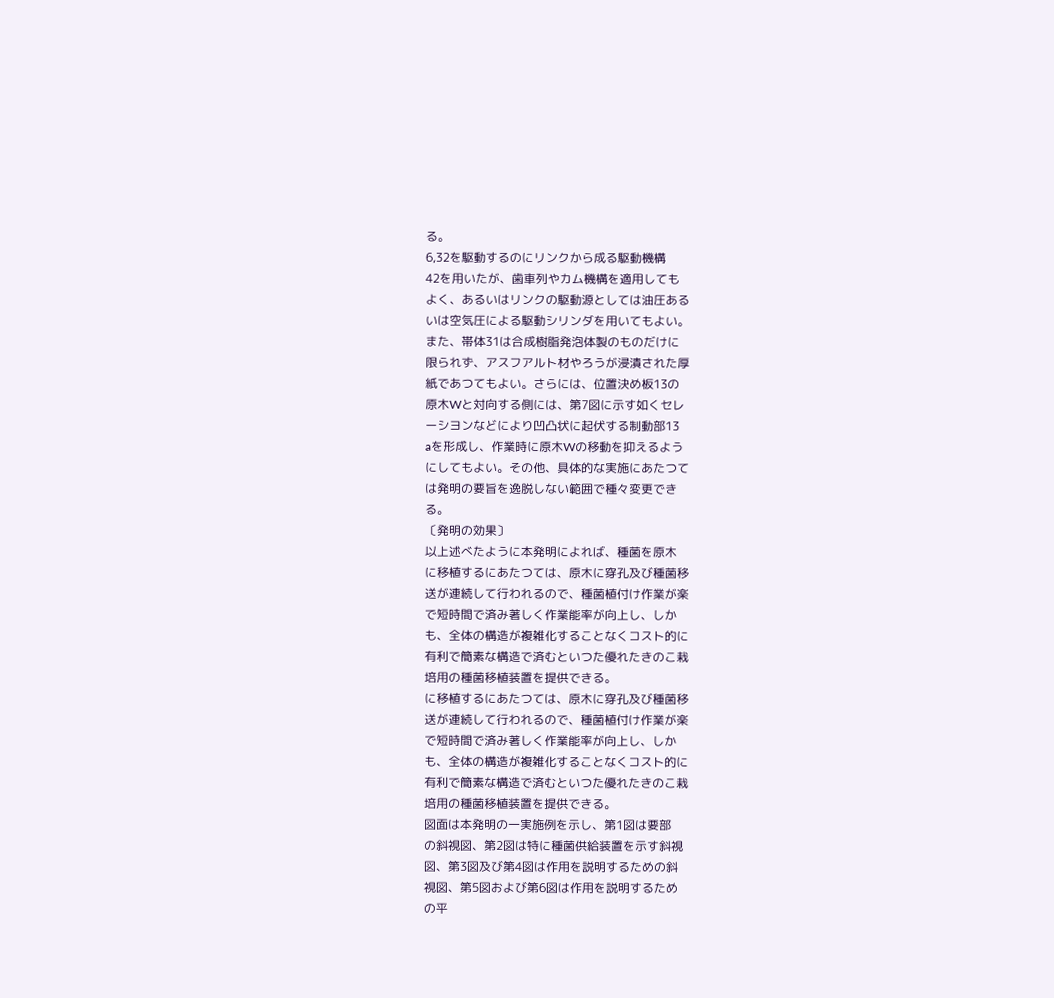る。
6,32を駆動するのにリンクから成る駆動機構
42を用いたが、歯車列やカム機構を適用しても
よく、あるいはリンクの駆動源としては油圧ある
いは空気圧による駆動シリンダを用いてもよい。
また、帯体31は合成樹脂発泡体製のものだけに
限られず、アスフアルト材やろうが浸漬された厚
紙であつてもよい。さらには、位置決め板13の
原木Wと対向する側には、第7図に示す如くセレ
ーシヨンなどにより凹凸状に起伏する制動部13
aを形成し、作業時に原木Wの移動を抑えるよう
にしてもよい。その他、具体的な実施にあたつて
は発明の要旨を逸脱しない範囲で種々変更でき
る。
〔発明の効果〕
以上述べたように本発明によれば、種菌を原木
に移植するにあたつては、原木に穿孔及び種菌移
送が連続して行われるので、種菌植付け作業が楽
で短時間で済み著しく作業能率が向上し、しか
も、全体の構造が複雑化することなくコスト的に
有利で簡素な構造で済むといつた優れたきのこ栽
培用の種菌移植装置を提供できる。
に移植するにあたつては、原木に穿孔及び種菌移
送が連続して行われるので、種菌植付け作業が楽
で短時間で済み著しく作業能率が向上し、しか
も、全体の構造が複雑化することなくコスト的に
有利で簡素な構造で済むといつた優れたきのこ栽
培用の種菌移植装置を提供できる。
図面は本発明の一実施例を示し、第1図は要部
の斜視図、第2図は特に種菌供給装置を示す斜視
図、第3図及び第4図は作用を説明するための斜
視図、第5図および第6図は作用を説明するため
の平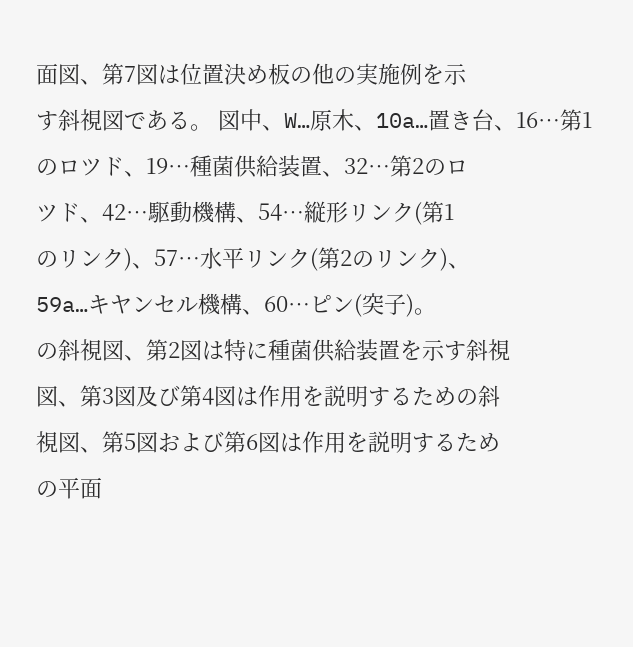面図、第7図は位置決め板の他の実施例を示
す斜視図である。 図中、W…原木、10a…置き台、16…第1
のロツド、19…種菌供給装置、32…第2のロ
ツド、42…駆動機構、54…縦形リンク(第1
のリンク)、57…水平リンク(第2のリンク)、
59a…キヤンセル機構、60…ピン(突子)。
の斜視図、第2図は特に種菌供給装置を示す斜視
図、第3図及び第4図は作用を説明するための斜
視図、第5図および第6図は作用を説明するため
の平面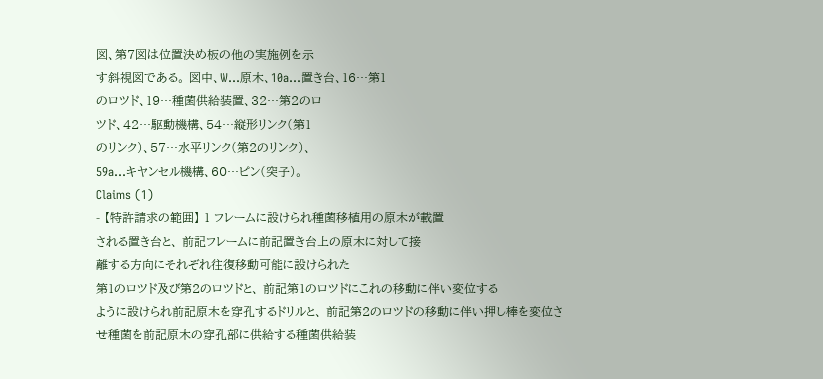図、第7図は位置決め板の他の実施例を示
す斜視図である。 図中、W…原木、10a…置き台、16…第1
のロツド、19…種菌供給装置、32…第2のロ
ツド、42…駆動機構、54…縦形リンク(第1
のリンク)、57…水平リンク(第2のリンク)、
59a…キヤンセル機構、60…ピン(突子)。
Claims (1)
- 【特許請求の範囲】 1 フレームに設けられ種菌移植用の原木が載置
される置き台と、 前記フレームに前記置き台上の原木に対して接
離する方向にそれぞれ往復移動可能に設けられた
第1のロツド及び第2のロツドと、 前記第1のロツドにこれの移動に伴い変位する
ように設けられ前記原木を穿孔するドリルと、 前記第2のロツドの移動に伴い押し棒を変位さ
せ種菌を前記原木の穿孔部に供給する種菌供給装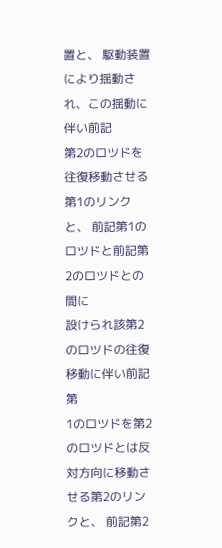置と、 駆動装置により揺動され、この揺動に伴い前記
第2のロツドを往復移動させる第1のリンクと、 前記第1のロツドと前記第2のロツドとの間に
設けられ該第2のロツドの往復移動に伴い前記第
1のロツドを第2のロツドとは反対方向に移動さ
せる第2のリンクと、 前記第2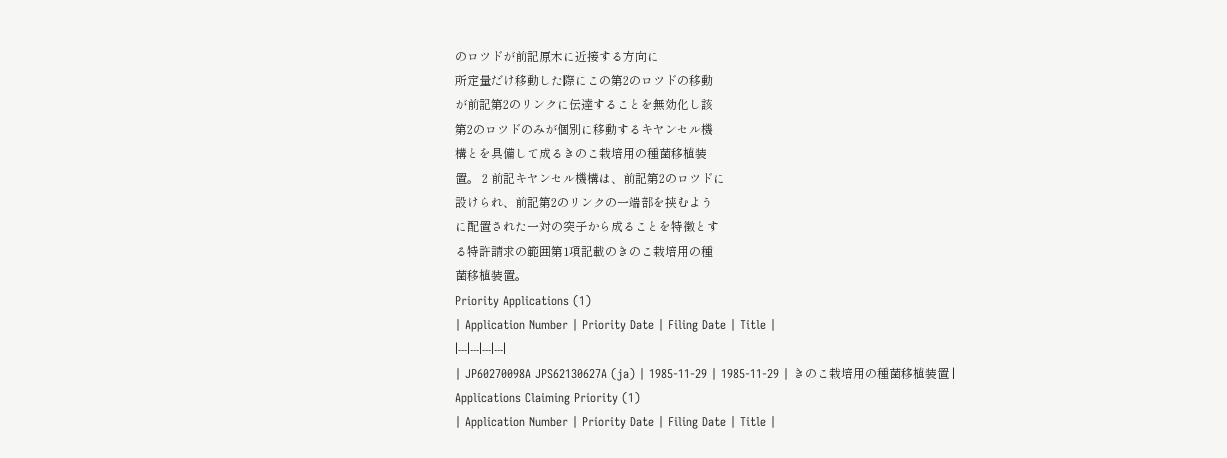のロツドが前記原木に近接する方向に
所定量だけ移動した際にこの第2のロツドの移動
が前記第2のリンクに伝達することを無効化し該
第2のロツドのみが個別に移動するキヤンセル機
構とを具備して成るきのこ栽培用の種菌移植装
置。 2 前記キヤンセル機構は、前記第2のロツドに
設けられ、前記第2のリンクの一端部を挟むよう
に配置された一対の突子から成ることを特徴とす
る特許請求の範囲第1項記載のきのこ栽培用の種
菌移植装置。
Priority Applications (1)
| Application Number | Priority Date | Filing Date | Title |
|---|---|---|---|
| JP60270098A JPS62130627A (ja) | 1985-11-29 | 1985-11-29 | きのこ栽培用の種菌移植装置 |
Applications Claiming Priority (1)
| Application Number | Priority Date | Filing Date | Title |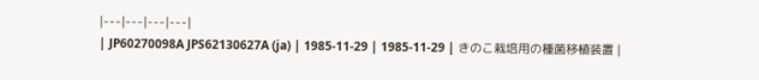|---|---|---|---|
| JP60270098A JPS62130627A (ja) | 1985-11-29 | 1985-11-29 | きのこ栽培用の種菌移植装置 |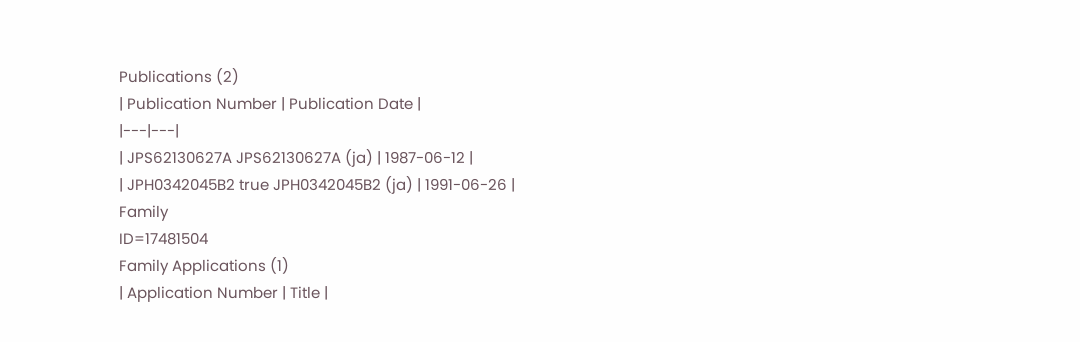Publications (2)
| Publication Number | Publication Date |
|---|---|
| JPS62130627A JPS62130627A (ja) | 1987-06-12 |
| JPH0342045B2 true JPH0342045B2 (ja) | 1991-06-26 |
Family
ID=17481504
Family Applications (1)
| Application Number | Title |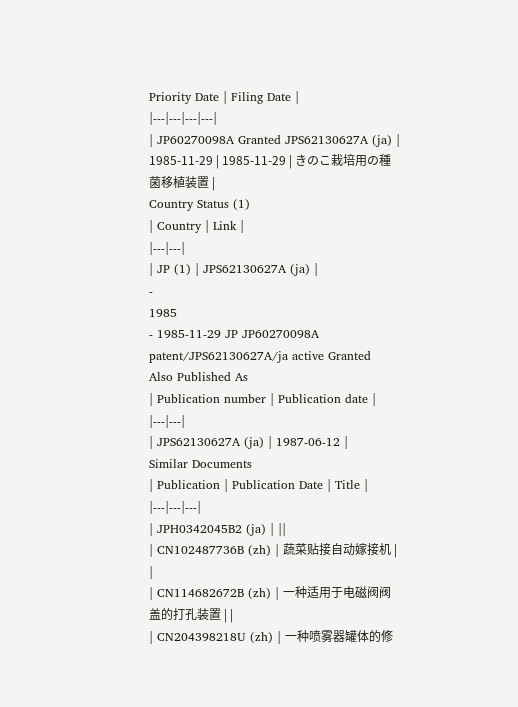Priority Date | Filing Date |
|---|---|---|---|
| JP60270098A Granted JPS62130627A (ja) | 1985-11-29 | 1985-11-29 | きのこ栽培用の種菌移植装置 |
Country Status (1)
| Country | Link |
|---|---|
| JP (1) | JPS62130627A (ja) |
-
1985
- 1985-11-29 JP JP60270098A patent/JPS62130627A/ja active Granted
Also Published As
| Publication number | Publication date |
|---|---|
| JPS62130627A (ja) | 1987-06-12 |
Similar Documents
| Publication | Publication Date | Title |
|---|---|---|
| JPH0342045B2 (ja) | ||
| CN102487736B (zh) | 蔬菜贴接自动嫁接机 | |
| CN114682672B (zh) | 一种适用于电磁阀阀盖的打孔装置 | |
| CN204398218U (zh) | 一种喷雾器罐体的修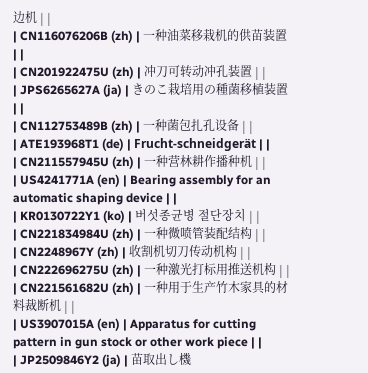边机 | |
| CN116076206B (zh) | 一种油菜移栽机的供苗装置 | |
| CN201922475U (zh) | 冲刀可转动冲孔装置 | |
| JPS6265627A (ja) | きのこ栽培用の種菌移植装置 | |
| CN112753489B (zh) | 一种菌包扎孔设备 | |
| ATE193968T1 (de) | Frucht-schneidgerät | |
| CN211557945U (zh) | 一种营林耕作播种机 | |
| US4241771A (en) | Bearing assembly for an automatic shaping device | |
| KR0130722Y1 (ko) | 버섯종균병 절단장치 | |
| CN221834984U (zh) | 一种微喷管装配结构 | |
| CN2248967Y (zh) | 收割机切刀传动机构 | |
| CN222696275U (zh) | 一种激光打标用推送机构 | |
| CN221561682U (zh) | 一种用于生产竹木家具的材料裁断机 | |
| US3907015A (en) | Apparatus for cutting pattern in gun stock or other work piece | |
| JP2509846Y2 (ja) | 苗取出し機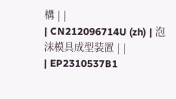構 | |
| CN212096714U (zh) | 泡沫模具成型装置 | |
| EP2310537B1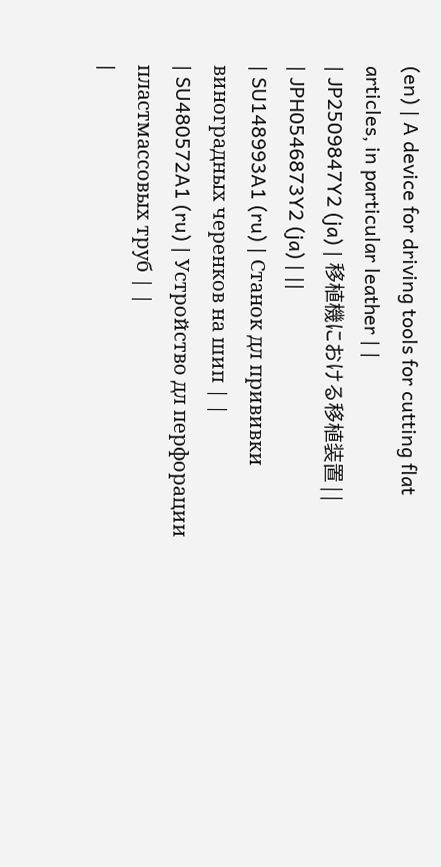(en) | A device for driving tools for cutting flat articles, in particular leather | |
| JP2509847Y2 (ja) | 移植機における移植装置 | |
| JPH0546873Y2 (ja) | ||
| SU148993A1 (ru) | Станок дл прививки виноградных черенков на шип | |
| SU480572A1 (ru) | Устройство дл перфорации пластмассовых труб | |
|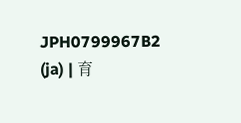JPH0799967B2 (ja) | 育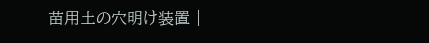苗用土の穴明け装置 |